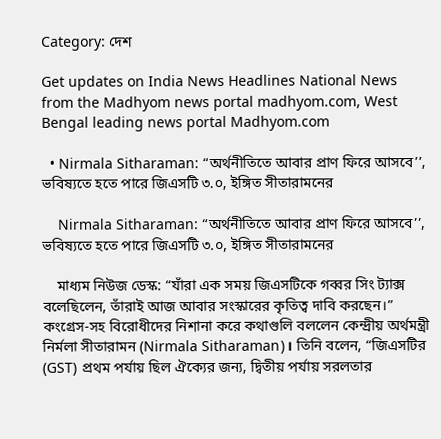Category: দেশ

Get updates on India News Headlines National News from the Madhyom news portal madhyom.com, West Bengal leading news portal Madhyom.com

  • Nirmala Sitharaman: “অর্থনীতিতে আবার প্রাণ ফিরে আসবে’’, ভবিষ্যতে হতে পারে জিএসটি ৩.০, ইঙ্গিত সীতারামনের

    Nirmala Sitharaman: “অর্থনীতিতে আবার প্রাণ ফিরে আসবে’’, ভবিষ্যতে হতে পারে জিএসটি ৩.০, ইঙ্গিত সীতারামনের

    মাধ্যম নিউজ ডেস্ক: “যাঁরা এক সময় জিএসটিকে গব্বর সিং ট্যাক্স বলেছিলেন, তাঁরাই আজ আবার সংস্কারের কৃতিত্ব দাবি করছেন।” কংগ্রেস-সহ বিরোধীদের নিশানা করে কথাগুলি বললেন কেন্দ্রীয় অর্থমন্ত্রী নির্মলা সীতারামন (Nirmala Sitharaman)। তিনি বলেন, “জিএসটির (GST) প্রথম পর্যায় ছিল ঐক্যের জন্য, দ্বিতীয় পর্যায় সরলতার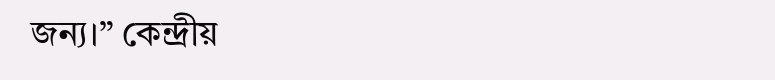জন্য।” কেন্দ্রীয়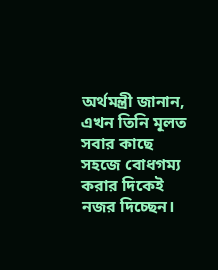অর্থমন্ত্রী জানান, এখন তিনি মূলত সবার কাছে সহজে বোধগম্য করার দিকেই নজর দিচ্ছেন।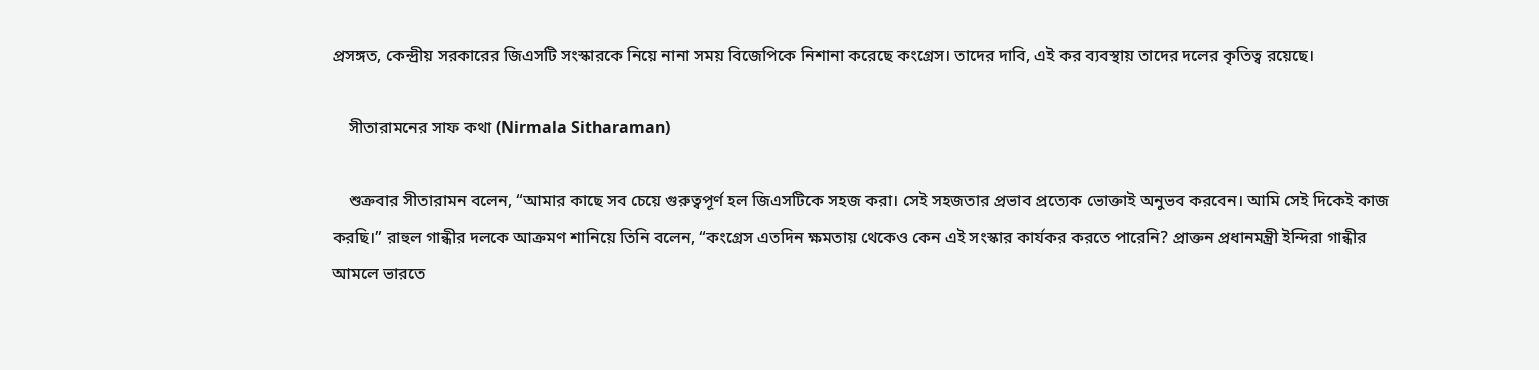প্রসঙ্গত, কেন্দ্রীয় সরকারের জিএসটি সংস্কারকে নিয়ে নানা সময় বিজেপিকে নিশানা করেছে কংগ্রেস। তাদের দাবি, এই কর ব্যবস্থায় তাদের দলের কৃতিত্ব রয়েছে।

    সীতারামনের সাফ কথা (Nirmala Sitharaman)

    শুক্রবার সীতারামন বলেন, “আমার কাছে সব চেয়ে গুরুত্বপূর্ণ হল জিএসটিকে সহজ করা। সেই সহজতার প্রভাব প্রত্যেক ভোক্তাই অনুভব করবেন। আমি সেই দিকেই কাজ করছি।” রাহুল গান্ধীর দলকে আক্রমণ শানিয়ে তিনি বলেন, “কংগ্রেস এতদিন ক্ষমতায় থেকেও কেন এই সংস্কার কার্যকর করতে পারেনি? প্রাক্তন প্রধানমন্ত্রী ইন্দিরা গান্ধীর আমলে ভারতে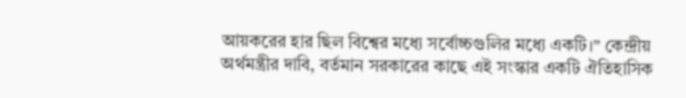আয়করের হার ছিল বিশ্বের মধ্যে সর্বোচ্চগুলির মধ্যে একটি।” কেন্দ্রীয় অর্থমন্ত্রীর দাবি, বর্তমান সরকারের কাছে এই সংস্কার একটি ঐতিহাসিক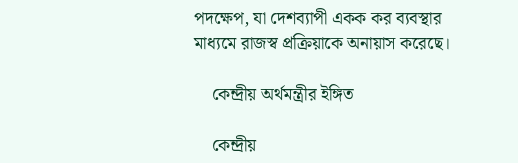পদক্ষেপ, যা দেশব্যাপী একক কর ব্যবস্থার মাধ্যমে রাজস্ব প্রক্রিয়াকে অনায়াস করেছে।

    কেন্দ্রীয় অর্থমন্ত্রীর ইঙ্গিত

    কেন্দ্রীয়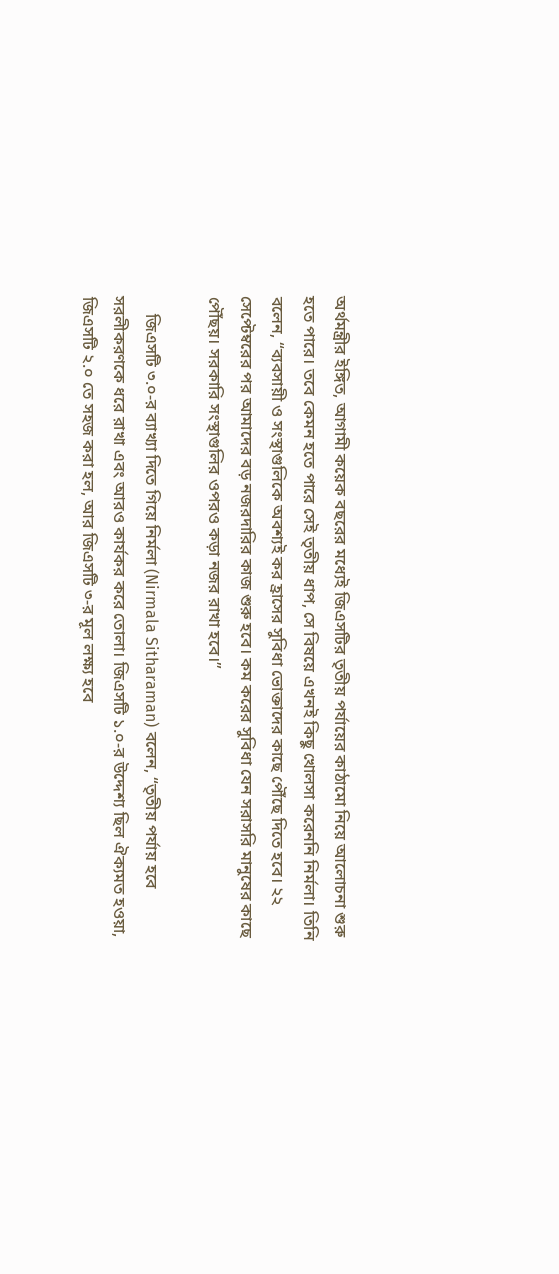অর্থমন্ত্রীর ইঙ্গিত, আগামী কয়েক বছরের মধ্যেই জিএসটির তৃতীয় পর্যায়ের কাঠামো নিয়ে আলোচনা শুরু হতে পারে। তবে কেমন হতে পারে সেই তৃতীয় ধাপ, সে বিষয়ে এখনই কিছু খোলসা করেননি নির্মলা। তিনি বলেন, “ব্যবসায়ী ও সংস্থাগুলিকে অবশ্যই কর হ্রাসের সুবিধা ভোক্তাদের কাছে পৌঁছে দিতে হবে। ২২ সেপ্টেম্বরের পর আমাদের বড় নজরদারির কাজ শুরু হবে। কম করের সুবিধা যেন সরাসরি মানুষের কাছে পৌঁছয়। সরকারি সংস্থাগুলির ওপরও কড়া নজর রাখা হবে।”

    জিএসটি ৩.০-র ব্যাখ্যা দিতে গিয়ে নির্মলা (Nirmala Sitharaman) বলেন, “তৃতীয় পর্যায় হবে সরলীকরণকে ধরে রাখা এবং আরও কার্যকর করে তোলা। জিএসটি ১.০-র উদ্দেশ্য ছিল ঐক্যমত হওয়া, জিএসটি ২.০ তে সহজ করা হল, আর জিএসটি ৩-র মূল লক্ষ্য হবে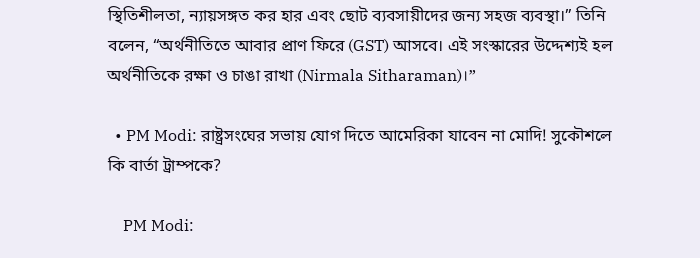স্থিতিশীলতা, ন্যায়সঙ্গত কর হার এবং ছোট ব্যবসায়ীদের জন্য সহজ ব্যবস্থা।” তিনি বলেন, “অর্থনীতিতে আবার প্রাণ ফিরে (GST) আসবে। এই সংস্কারের উদ্দেশ্যই হল অর্থনীতিকে রক্ষা ও চাঙা রাখা (Nirmala Sitharaman)।”

  • PM Modi: রাষ্ট্রসংঘের সভায় যোগ দিতে আমেরিকা যাবেন না মোদি! সুকৌশলে কি বার্তা ট্রাম্পকে?

    PM Modi: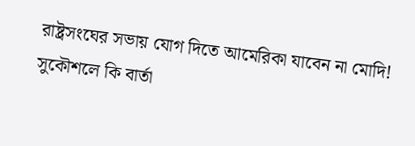রাষ্ট্রসংঘের সভায় যোগ দিতে আমেরিকা যাবেন না মোদি! সুকৌশলে কি বার্তা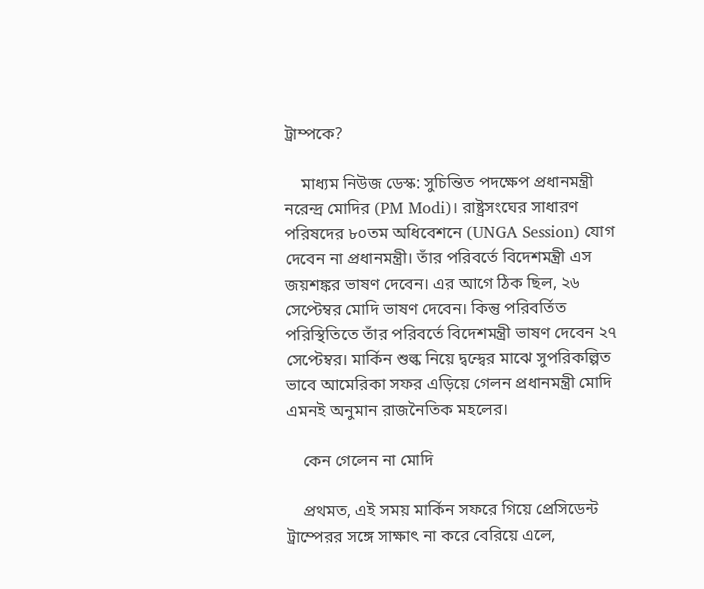ট্রাম্পকে?

    মাধ্যম নিউজ ডেস্ক: সুচিন্তিত পদক্ষেপ প্রধানমন্ত্রী নরেন্দ্র মোদির (PM Modi)। রাষ্ট্রসংঘের সাধারণ পরিষদের ৮০তম অধিবেশনে (UNGA Session) যোগ দেবেন না প্রধানমন্ত্রী। তাঁর পরিবর্তে বিদেশমন্ত্রী এস জয়শঙ্কর ভাষণ দেবেন। এর আগে ঠিক ছিল, ২৬ সেপ্টেম্বর মোদি ভাষণ দেবেন। কিন্তু পরিবর্তিত পরিস্থিতিতে তাঁর পরিবর্তে বিদেশমন্ত্রী ভাষণ দেবেন ২৭ সেপ্টেম্বর। মার্কিন শুল্ক নিয়ে দ্বন্দ্বের মাঝে সুপরিকল্পিত ভাবে আমেরিকা সফর এড়িয়ে গেলন প্রধানমন্ত্রী মোদি এমনই অনুমান রাজনৈতিক মহলের।

    কেন গেলেন না মোদি

    প্রথমত, এই সময় মার্কিন সফরে গিয়ে প্রেসিডেন্ট ট্রাম্পেরর সঙ্গে সাক্ষাৎ না করে বেরিয়ে এলে,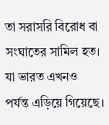তা সরাসরি বিরোধ বা সংঘাতের সামিল হত। যা ভারত এখনও পর্যন্ত এড়িয়ে গিয়েছে।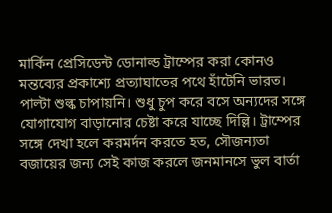মার্কিন প্রেসিডেন্ট ডোনাল্ড ট্রাম্পের করা কোনও মন্তব্যের প্রকাশ্যে প্রত্যাঘাতের পথে হাঁটেনি ভারত। পাল্টা শুল্ক চাপায়নি। শুধু চুপ করে বসে অন্যদের সঙ্গে যোগাযোগ বাড়ানোর চেষ্টা করে যাচ্ছে দিল্লি। ট্রাম্পের সঙ্গে দেখা হলে করমর্দন করতে হত, সৌজন্যতা বজায়ের জন্য সেই কাজ করলে জনমানসে ভুল বার্তা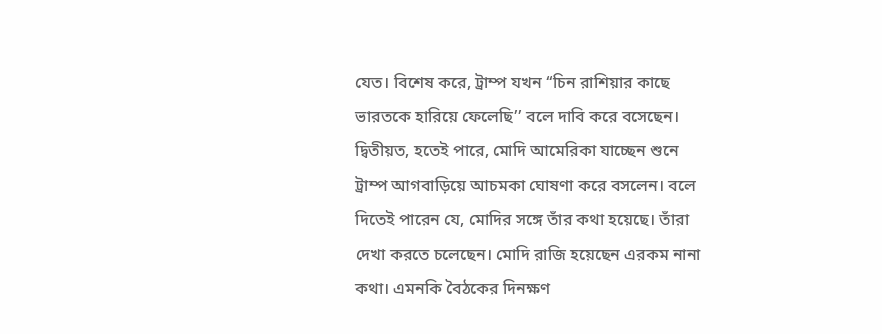যেত। বিশেষ করে, ট্রাম্প যখন ‘‘চিন রাশিয়ার কাছে ভারতকে হারিয়ে ফেলেছি’’ বলে দাবি করে বসেছেন। দ্বিতীয়ত, হতেই পারে, মোদি আমেরিকা যাচ্ছেন শুনে ট্রাম্প আগবাড়িয়ে আচমকা ঘোষণা করে বসলেন। বলে দিতেই পারেন যে, মোদির সঙ্গে তাঁর কথা হয়েছে। তাঁরা দেখা করতে চলেছেন। মোদি রাজি হয়েছেন এরকম নানা কথা। এমনকি বৈঠকের দিনক্ষণ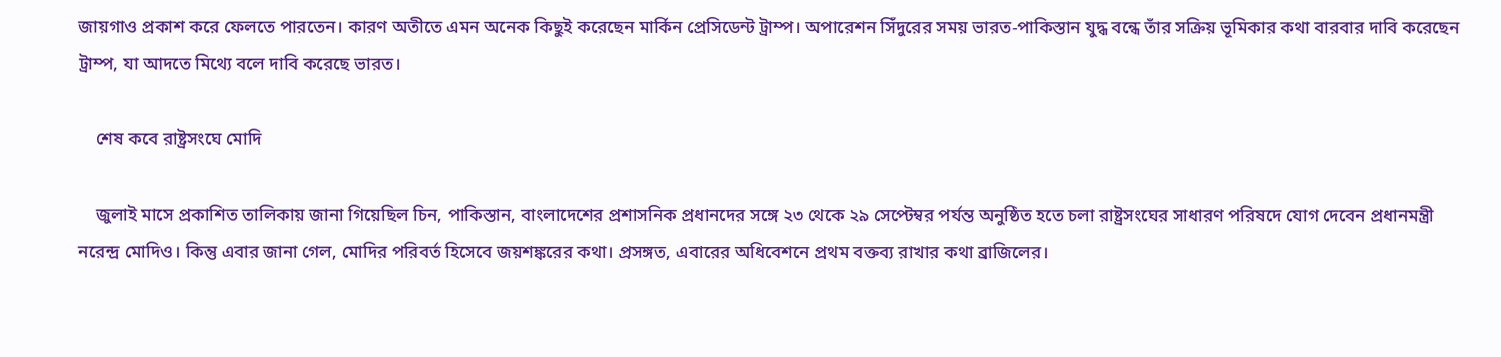জায়গাও প্রকাশ করে ফেলতে পারতেন। কারণ অতীতে এমন অনেক কিছুই করেছেন মার্কিন প্রেসিডেন্ট ট্রাম্প। অপারেশন সিঁদুরের সময় ভারত-পাকিস্তান যুদ্ধ বন্ধে তাঁর সক্রিয় ভূমিকার কথা বারবার দাবি করেছেন ট্রাম্প, যা আদতে মিথ্যে বলে দাবি করেছে ভারত।

    শেষ কবে রাষ্ট্রসংঘে মোদি

    জুলাই মাসে প্রকাশিত তালিকায় জানা গিয়েছিল চিন, পাকিস্তান, বাংলাদেশের প্রশাসনিক প্রধানদের সঙ্গে ২৩ থেকে ২৯ সেপ্টেম্বর পর্যন্ত অনুষ্ঠিত হতে চলা রাষ্ট্রসংঘের সাধারণ পরিষদে যোগ দেবেন প্রধানমন্ত্রী নরেন্দ্র মোদিও। কিন্তু এবার জানা গেল, মোদির পরিবর্ত হিসেবে জয়শঙ্করের কথা। প্রসঙ্গত, এবারের অধিবেশনে প্রথম বক্তব্য রাখার কথা ব্রাজিলের।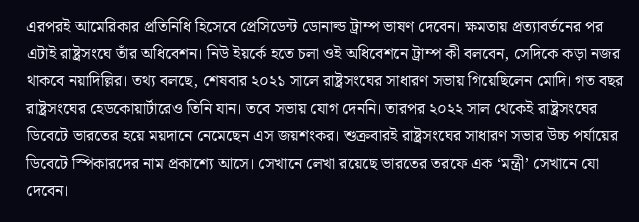এরপরই আমেরিকার প্রতিনিধি হিসেবে প্রেসিডেন্ট ডোনাল্ড ট্রাম্প ভাষণ দেবেন। ক্ষমতায় প্রত্যাবর্তনের পর এটাই রাষ্ট্রসংঘে তাঁর অধিবেশন। নিউ ইয়র্কে হতে চলা ওই অধিবেশনে ট্রাম্প কী বলবেন, সেদিকে কড়া নজর থাকবে নয়াদিল্লির। তথ্য বলছে, শেষবার ২০২১ সালে রাষ্ট্রসংঘের সাধারণ সভায় গিয়েছিলেন মোদি। গত বছর রাষ্ট্রসংঘের হেডকোয়ার্টারেও তিনি যান। তবে সভায় যোগ দেননি। তারপর ২০২২ সাল থেকেই রাষ্ট্রসংঘের ডিবেটে ভারতের হয়ে ময়দানে নেমেছেন এস জয়শংকর। শুক্রবারই রাষ্ট্রসংঘের সাধারণ সভার উচ্চ পর্যায়ের ডিবেটে স্পিকারদের নাম প্রকাশ্যে আসে। সেখানে লেখা রয়েছে ভারতের তরফে এক ‘মন্ত্রী’ সেখানে যো দেবেন।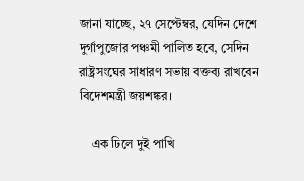জানা যাচ্ছে, ২৭ সেপ্টেম্বর, যেদিন দেশে দুর্গাপুজোর পঞ্চমী পালিত হবে, সেদিন রাষ্ট্রসংঘের সাধারণ সভায় বক্তব্য রাখবেন বিদেশমন্ত্রী জয়শঙ্কর।

    এক ঢিলে দুই পাখি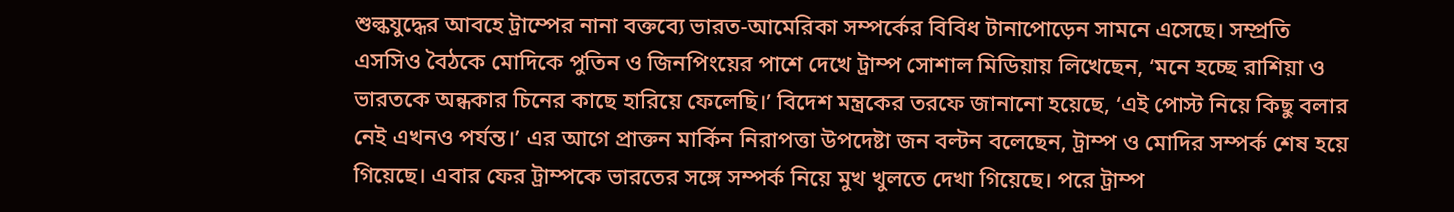শুল্কযুদ্ধের আবহে ট্রাম্পের নানা বক্তব্যে ভারত-আমেরিকা সম্পর্কের বিবিধ টানাপোড়েন সামনে এসেছে। সম্প্রতি এসসিও বৈঠকে মোদিকে পুতিন ও জিনপিংয়ের পাশে দেখে ট্রাম্প সোশাল মিডিয়ায় লিখেছেন, ‘মনে হচ্ছে রাশিয়া ও ভারতকে অন্ধকার চিনের কাছে হারিয়ে ফেলেছি।’ বিদেশ মন্ত্রকের তরফে জানানো হয়েছে, ‘এই পোস্ট নিয়ে কিছু বলার নেই এখনও পর্যন্ত।’ এর আগে প্রাক্তন মার্কিন নিরাপত্তা উপদেষ্টা জন বল্টন বলেছেন, ট্রাম্প ও মোদির সম্পর্ক শেষ হয়ে গিয়েছে। এবার ফের ট্রাম্পকে ভারতের সঙ্গে সম্পর্ক নিয়ে মুখ খুলতে দেখা গিয়েছে। পরে ট্রাম্প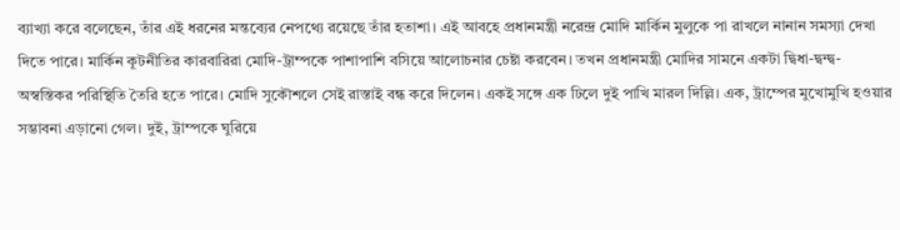ব্যাখ্যা করে বলেছেন, তাঁর এই ধরনের মন্তব্যের নেপথ্যে রয়েছে তাঁর হতাশা। এই আবহে প্রধানমন্ত্রী নরেন্দ্র মোদি মার্কিন মুলুকে পা রাখলে নানান সমস্যা দেখা দিতে পারে। মার্কিন কূটনীতির কারবারিরা মোদি-ট্রাম্পকে পাশাপাশি বসিয়ে আলোচনার চেষ্টা করবেন। তখন প্রধানমন্ত্রী মোদির সামনে একটা দ্বিধা-দ্বন্দ্ব-অস্বস্তিকর পরিস্থিতি তৈরি হতে পারে। মোদি সুকৌশলে সেই রাস্তাই বন্ধ করে দিলেন। একই সঙ্গে এক ঢিলে দুই পাখি মারল দিল্লি। এক, ট্রাম্পের মুখোমুখি হওয়ার সম্ভাবনা এড়ানো গেল। দুই, ট্রাম্পকে ঘুরিয়ে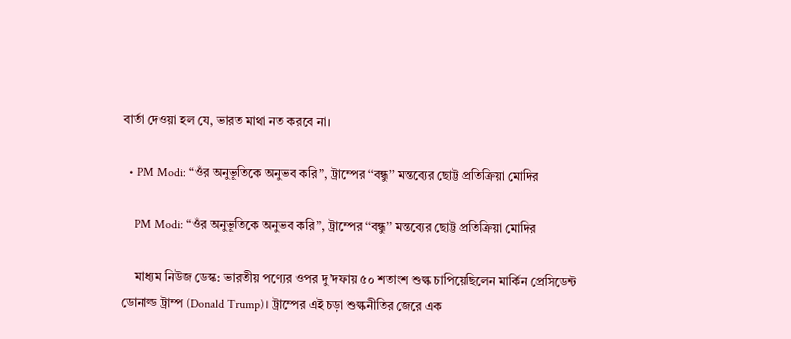বার্তা দেওয়া হল যে, ভারত মাথা নত করবে না।

  • PM Modi: “ওঁর অনুভূতিকে অনুভব করি”, ট্রাম্পের ‘‘বন্ধু’’ মন্তব্যের ছোট্ট প্রতিক্রিয়া মোদির

    PM Modi: “ওঁর অনুভূতিকে অনুভব করি”, ট্রাম্পের ‘‘বন্ধু’’ মন্তব্যের ছোট্ট প্রতিক্রিয়া মোদির

    মাধ্যম নিউজ ডেস্ক: ভারতীয় পণ্যের ওপর দু’দফায় ৫০ শতাংশ শুল্ক চাপিয়েছিলেন মার্কিন প্রেসিডেন্ট ডোনাল্ড ট্রাম্প (Donald Trump)। ট্রাম্পের এই চড়া শুল্কনীতির জেরে এক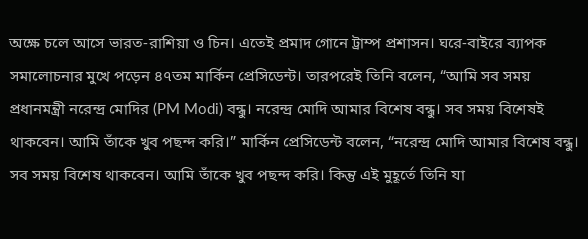অক্ষে চলে আসে ভারত-রাশিয়া ও চিন। এতেই প্রমাদ গোনে ট্রাম্প প্রশাসন। ঘরে-বাইরে ব্যাপক সমালোচনার মুখে পড়েন ৪৭তম মার্কিন প্রেসিডেন্ট। তারপরেই তিনি বলেন, “আমি সব সময় প্রধানমন্ত্রী নরেন্দ্র মোদির (PM Modi) বন্ধু। নরেন্দ্র মোদি আমার বিশেষ বন্ধু। সব সময় বিশেষই থাকবেন। আমি তাঁকে খুব পছন্দ করি।” মার্কিন প্রেসিডেন্ট বলেন, “নরেন্দ্র মোদি আমার বিশেষ বন্ধু। সব সময় বিশেষ থাকবেন। আমি তাঁকে খুব পছন্দ করি। কিন্তু এই মুহূর্তে তিনি যা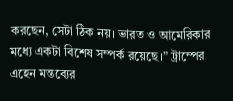করছেন, সেটা ঠিক নয়। ভারত ও আমেরিকার মধ্যে একটা বিশেষ সম্পর্ক রয়েছে।” ট্রাম্পের এহেন মন্তব্যের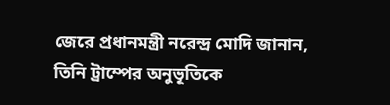জেরে প্রধানমন্ত্রী নরেন্দ্র মোদি জানান, তিনি ট্রাম্পের অনুভূতিকে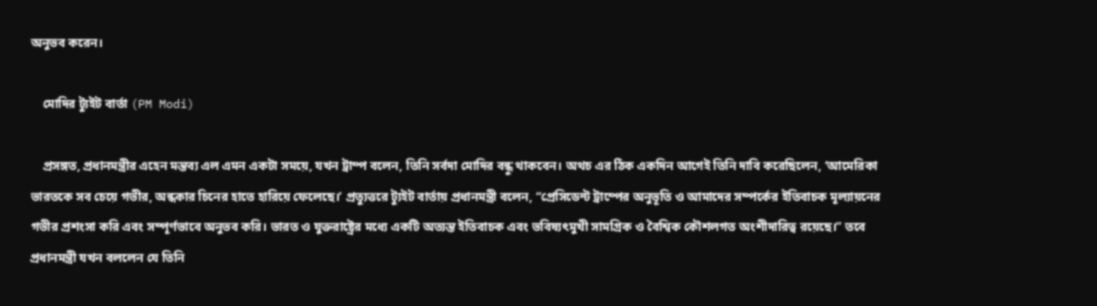অনুভব করেন।

    মোদির ট্যুইট বার্তা (PM Modi)

    প্রসঙ্গত, প্রধানমন্ত্রীর এহেন মন্তব্য এল এমন একটা সময়ে, যখন ট্রাম্প বলেন, তিনি সর্বদা মোদির বন্ধু থাকবেন। অথচ এর ঠিক একদিন আগেই তিনি দাবি করেছিলেন, ‘আমেরিকা ভারতকে সব চেয়ে গভীর, অন্ধকার চিনের হাতে হারিয়ে ফেলেছে।’ প্রত্যুত্তরে ট্যুইট বার্তায় প্রধানমন্ত্রী বলেন, “প্রেসিডেন্ট ট্রাম্পের অনুভূতি ও আমাদের সম্পর্কের ইতিবাচক মূল্যায়নের গভীর প্রশংসা করি এবং সম্পূর্ণভাবে অনুভব করি। ভারত ও যুক্তরাষ্ট্রের মধ্যে একটি অত্যন্ত ইতিবাচক এবং ভবিষ্যৎমুখী সামগ্রিক ও বৈশ্বিক কৌশলগত অংশীদারিত্ব রয়েছে।” তবে প্রধানমন্ত্রী যখন বললেন যে তিনি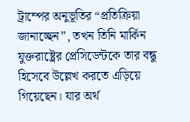ট্রাম্পের অনুভূতির “প্রতিক্রিয়া জানাচ্ছেন”, তখন তিনি মার্কিন যুক্তরাষ্ট্রের প্রেসিডেন্টকে তার বন্ধু হিসেবে উল্লেখ করতে এড়িয়ে গিয়েছেন। যার অর্থ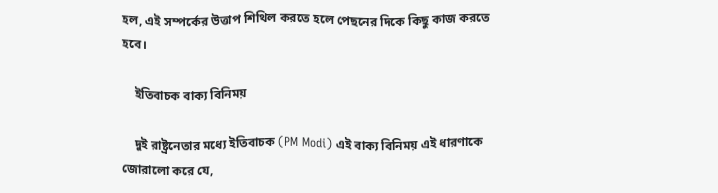হল, এই সম্পর্কের উত্তাপ শিথিল করতে হলে পেছনের দিকে কিছু কাজ করতে হবে।

    ইতিবাচক বাক্য বিনিময়

    দুই রাষ্ট্রনেতার মধ্যে ইতিবাচক (PM Modi) এই বাক্য বিনিময় এই ধারণাকে জোরালো করে যে,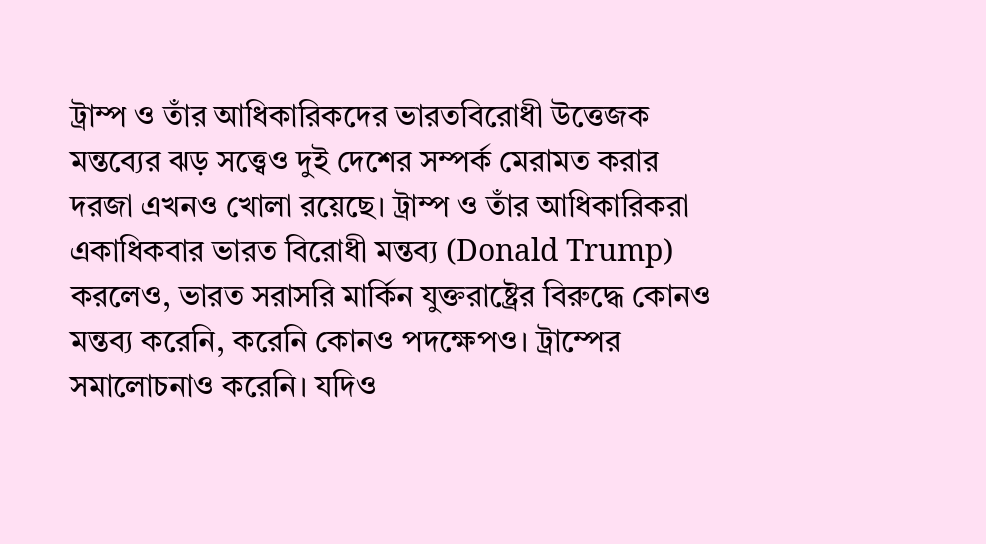ট্রাম্প ও তাঁর আধিকারিকদের ভারতবিরোধী উত্তেজক মন্তব্যের ঝড় সত্ত্বেও দুই দেশের সম্পর্ক মেরামত করার দরজা এখনও খোলা রয়েছে। ট্রাম্প ও তাঁর আধিকারিকরা একাধিকবার ভারত বিরোধী মন্তব্য (Donald Trump) করলেও, ভারত সরাসরি মার্কিন যুক্তরাষ্ট্রের বিরুদ্ধে কোনও মন্তব্য করেনি, করেনি কোনও পদক্ষেপও। ট্রাম্পের সমালোচনাও করেনি। যদিও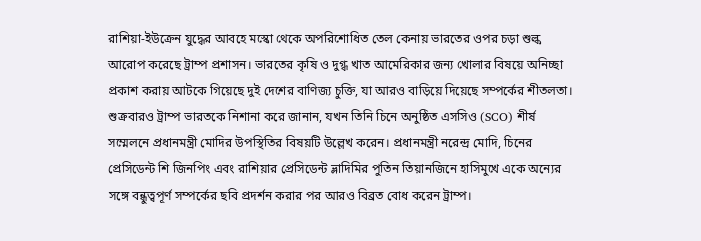রাশিয়া-ইউক্রেন যুদ্ধের আবহে মস্কো থেকে অপরিশোধিত তেল কেনায় ভারতের ওপর চড়া শুল্ক আরোপ করেছে ট্রাম্প প্রশাসন। ভারতের কৃষি ও দুগ্ধ খাত আমেরিকার জন্য খোলার বিষয়ে অনিচ্ছা প্রকাশ করায় আটকে গিয়েছে দুই দেশের বাণিজ্য চুক্তি, যা আরও বাড়িয়ে দিয়েছে সম্পর্কের শীতলতা। শুক্রবারও ট্রাম্প ভারতকে নিশানা করে জানান, যখন তিনি চিনে অনুষ্ঠিত এসসিও (SCO) শীর্ষ সম্মেলনে প্রধানমন্ত্রী মোদির উপস্থিতির বিষয়টি উল্লেখ করেন। প্রধানমন্ত্রী নরেন্দ্র মোদি, চিনের প্রেসিডেন্ট শি জিনপিং এবং রাশিয়ার প্রেসিডেন্ট ভ্লাদিমির পুতিন তিয়ানজিনে হাসিমুখে একে অন্যের সঙ্গে বন্ধুত্বপূর্ণ সম্পর্কের ছবি প্রদর্শন করার পর আরও বিব্রত বোধ করেন ট্রাম্প।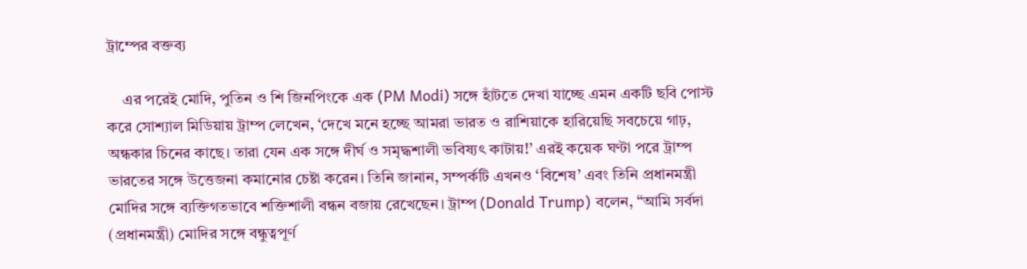ট্রাম্পের বক্তব্য

    এর পরেই মোদি, পুতিন ও শি জিনপিংকে এক (PM Modi) সঙ্গে হাঁটতে দেখা যাচ্ছে এমন একটি ছবি পোস্ট করে সোশ্যাল মিডিয়ায় ট্রাম্প লেখেন, ‘দেখে মনে হচ্ছে আমরা ভারত ও রাশিয়াকে হারিয়েছি সবচেয়ে গাঢ়, অন্ধকার চিনের কাছে। তারা যেন এক সঙ্গে দীর্ঘ ও সমৃদ্ধশালী ভবিষ্যৎ কাটায়!’ এরই কয়েক ঘণ্টা পরে ট্রাম্প ভারতের সঙ্গে উত্তেজনা কমানোর চেষ্টা করেন। তিনি জানান, সম্পর্কটি এখনও ‘বিশেষ’ এবং তিনি প্রধানমন্ত্রী মোদির সঙ্গে ব্যক্তিগতভাবে শক্তিশালী বন্ধন বজায় রেখেছেন। ট্রাম্প (Donald Trump) বলেন, “আমি সর্বদা (প্রধানমন্ত্রী) মোদির সঙ্গে বন্ধুত্বপূর্ণ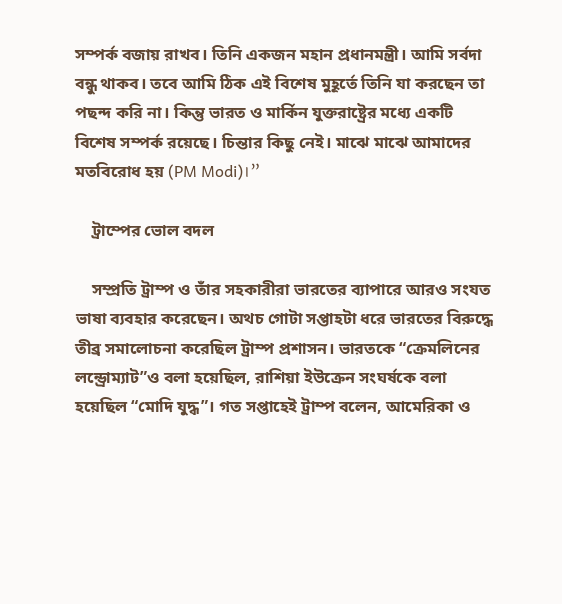সম্পর্ক বজায় রাখব। তিনি একজন মহান প্রধানমন্ত্রী। আমি সর্বদা বন্ধু থাকব। তবে আমি ঠিক এই বিশেষ মুহূর্তে তিনি যা করছেন তা পছন্দ করি না। কিন্তু ভারত ও মার্কিন যুক্তরাষ্ট্রের মধ্যে একটি বিশেষ সম্পর্ক রয়েছে। চিন্তার কিছু নেই। মাঝে মাঝে আমাদের মতবিরোধ হয় (PM Modi)।”

    ট্রাম্পের ভোল বদল

    সম্প্রতি ট্রাম্প ও তাঁর সহকারীরা ভারতের ব্যাপারে আরও সংযত ভাষা ব্যবহার করেছেন। অথচ গোটা সপ্তাহটা ধরে ভারতের বিরুদ্ধে তীব্র সমালোচনা করেছিল ট্রাম্প প্রশাসন। ভারতকে “ক্রেমলিনের লন্ড্রোম্যাট”ও বলা হয়েছিল, রাশিয়া ইউক্রেন সংঘর্ষকে বলা হয়েছিল “মোদি যুদ্ধ”। গত সপ্তাহেই ট্রাম্প বলেন, আমেরিকা ও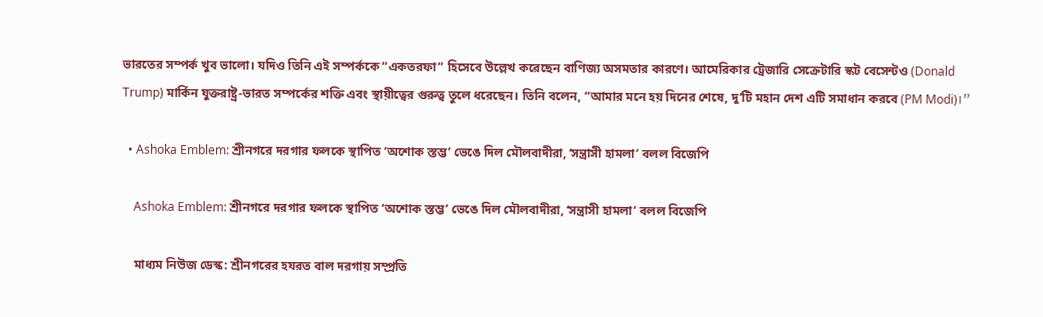ভারতের সম্পর্ক খুব ভালো। যদিও তিনি এই সম্পর্ককে “একতরফা” হিসেবে উল্লেখ করেছেন বাণিজ্য অসমতার কারণে। আমেরিকার ট্রেজারি সেক্রেটারি স্কট বেসেন্টও (Donald Trump) মার্কিন যুক্তরাষ্ট্র-ভারত সম্পর্কের শক্তি এবং স্থায়ীত্বের গুরুত্ব তুলে ধরেছেন। তিনি বলেন, “আমার মনে হয় দিনের শেষে, দু’টি মহান দেশ এটি সমাধান করবে (PM Modi)।”

  • Ashoka Emblem: শ্রীনগরে দরগার ফলকে স্থাপিত ‘অশোক স্তম্ভ’ ভেঙে দিল মৌলবাদীরা, ‘সন্ত্রাসী হামলা’ বলল বিজেপি

    Ashoka Emblem: শ্রীনগরে দরগার ফলকে স্থাপিত ‘অশোক স্তম্ভ’ ভেঙে দিল মৌলবাদীরা, ‘সন্ত্রাসী হামলা’ বলল বিজেপি

    মাধ্যম নিউজ ডেস্ক: শ্রীনগরের হযরত বাল দরগায় সম্প্রতি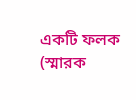একটি ফলক (স্মারক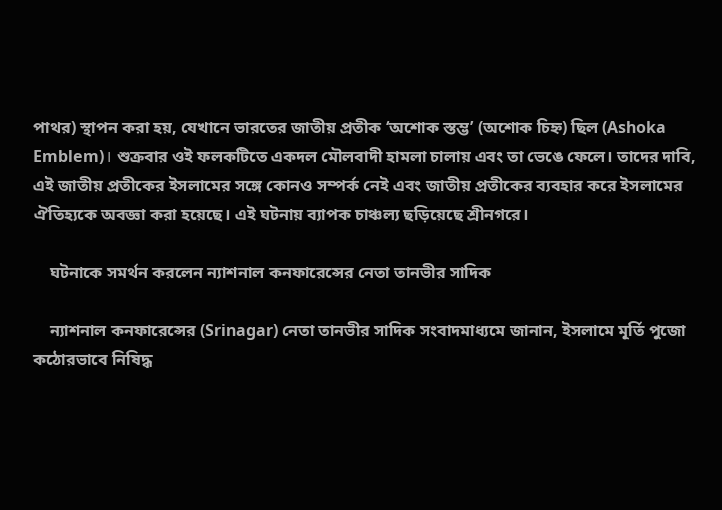পাথর) স্থাপন করা হয়, যেখানে ভারতের জাতীয় প্রতীক ‘অশোক স্তম্ভ’ (অশোক চিহ্ন) ছিল (Ashoka Emblem)। শুক্রবার ওই ফলকটিতে একদল মৌলবাদী হামলা চালায় এবং তা ভেঙে ফেলে। তাদের দাবি, এই জাতীয় প্রতীকের ইসলামের সঙ্গে কোনও সম্পর্ক নেই এবং জাতীয় প্রতীকের ব্যবহার করে ইসলামের ঐতিহ্যকে অবজ্ঞা করা হয়েছে। এই ঘটনায় ব্যাপক চাঞ্চল্য ছড়িয়েছে শ্রীনগরে।

    ঘটনাকে সমর্থন করলেন ন্যাশনাল কনফারেন্সের নেতা তানভীর সাদিক

    ন্যাশনাল কনফারেন্সের (Srinagar) নেতা তানভীর সাদিক সংবাদমাধ্যমে জানান, ইসলামে মূর্তি পুজো কঠোরভাবে নিষিদ্ধ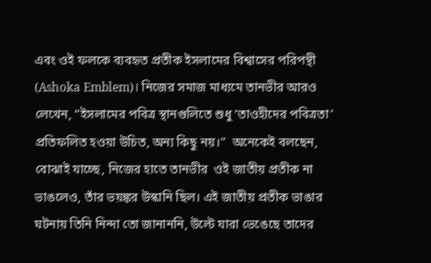এবং ওই ফলকে ব্যবহৃত প্রতীক ইসলামের বিশ্বাসের পরিপন্থী (Ashoka Emblem)। নিজের সমাজ মাধ্যমে তানভীর আরও লেখেন, “ইসলামের পবিত্র স্থানগুলিতে শুধু ‘তাওহীদের পবিত্রতা’ প্রতিফলিত হওয়া উচিত, অন্য কিছু নয়।”  অনেকেই বলছেন, বোঝাই যাচ্ছে, নিজের হাতে তানভীর  ওই জাতীয় প্রতীক না ভাঙলেও, তাঁর ভয়ঙ্কর উস্কানি ছিল। এই জাতীয় প্রতীক ভাঙার ঘটনায় তিনি নিন্দা তো জানাননি, উল্টে যারা ভেঙেছে তাদের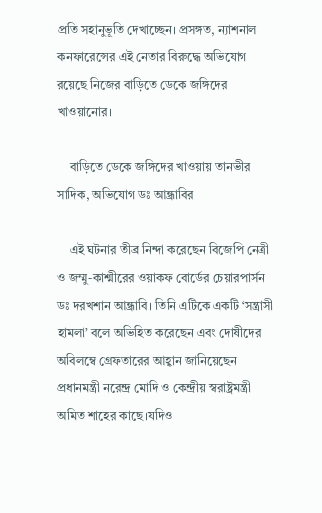প্রতি সহানুভূতি দেখাচ্ছেন। প্রসঙ্গত, ন্যাশনাল কনফারেন্সের এই নেতার বিরুদ্ধে অভিযোগ রয়েছে নিজের বাড়িতে ডেকে জঙ্গিদের খাওয়ানোর।

    বাড়িতে ডেকে জঙ্গিদের খাওয়ায় তানভীর সাদিক, অভিযোগ ডঃ আন্ধ্রাবির

    এই ঘটনার তীব্র নিন্দা করেছেন বিজেপি নেত্রী ও জম্মু-কাশ্মীরের ওয়াকফ বোর্ডের চেয়ারপার্সন ডঃ দরখশান আন্ধ্রাবি। তিনি এটিকে একটি ‘সন্ত্রাসী হামলা’ বলে অভিহিত করেছেন এবং দোষীদের অবিলম্বে গ্রেফতারের আহ্বান জানিয়েছেন প্রধানমন্ত্রী নরেন্দ্র মোদি ও কেন্দ্রীয় স্বরাষ্ট্রমন্ত্রী অমিত শাহের কাছে।যদিও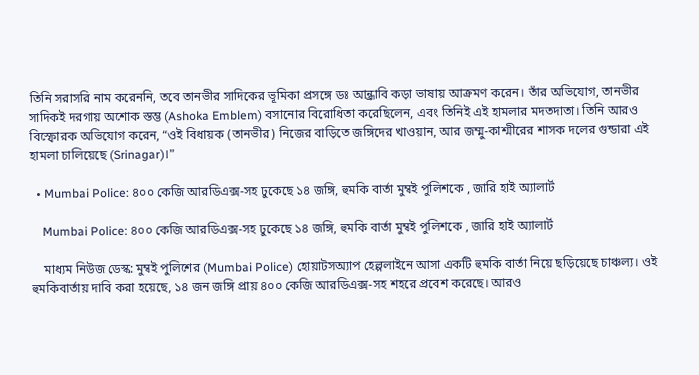তিনি সরাসরি নাম করেননি, তবে তানভীর সাদিকের ভূমিকা প্রসঙ্গে ডঃ আন্ধ্রাবি কড়া ভাষায় আক্রমণ করেন। তাঁর অভিযোগ, তানভীর সাদিকই দরগায় অশোক স্তম্ভ (Ashoka Emblem) বসানোর বিরোধিতা করেছিলেন, এবং তিনিই এই হামলার মদতদাতা। তিনি আরও বিস্ফোরক অভিযোগ করেন, “ওই বিধায়ক (তানভীর) নিজের বাড়িতে জঙ্গিদের খাওয়ান, আর জম্মু-কাশ্মীরের শাসক দলের গুন্ডারা এই হামলা চালিয়েছে (Srinagar)।”

  • Mumbai Police: ৪০০ কেজি আরডিএক্স-সহ ঢুকেছে ১৪ জঙ্গি, হুমকি বার্তা মুম্বই পুলিশকে , জারি হাই অ্যালার্ট

    Mumbai Police: ৪০০ কেজি আরডিএক্স-সহ ঢুকেছে ১৪ জঙ্গি, হুমকি বার্তা মুম্বই পুলিশকে , জারি হাই অ্যালার্ট

    মাধ্যম নিউজ ডেস্ক: মুম্বই পুলিশের (Mumbai Police) হোয়াটসঅ্যাপ হেল্পলাইনে আসা একটি হুমকি বার্তা নিয়ে ছড়িয়েছে চাঞ্চল্য। ওই হুমকিবার্তায় দাবি করা হয়েছে, ১৪ জন জঙ্গি প্রায় ৪০০ কেজি আরডিএক্স-সহ শহরে প্রবেশ করেছে। আরও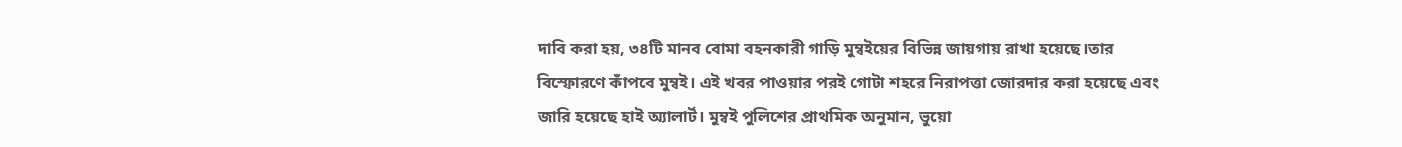দাবি করা হয়, ৩৪টি মানব বোমা বহনকারী গাড়ি মুম্বইয়ের বিভিন্ন জায়গায় রাখা হয়েছে।তার বিস্ফোরণে কাঁপবে মুম্বই। এই খবর পাওয়ার পরই গোটা শহরে নিরাপত্তা জোরদার করা হয়েছে এবং জারি হয়েছে হাই অ্যালার্ট। মুম্বই পুলিশের প্রাথমিক অনুমান, ভুয়ো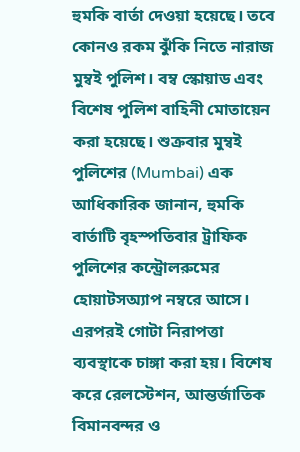হুমকি বার্তা দেওয়া হয়েছে। তবে কোনও রকম ঝুঁকি নিতে নারাজ মুম্বই পুলিশ। বম্ব স্কোয়াড এবং বিশেষ পুলিশ বাহিনী মোতায়েন করা হয়েছে। শুক্রবার মুম্বই পুলিশের (Mumbai) এক আধিকারিক জানান, হুমকি বার্তাটি বৃহস্পতিবার ট্রাফিক পুলিশের কন্ট্রোলরুমের হোয়াটসঅ্যাপ নম্বরে আসে। এরপরই গোটা নিরাপত্তা ব্যবস্থাকে চাঙ্গা করা হয়। বিশেষ করে রেলস্টেশন, আন্তর্জাতিক বিমানবন্দর ও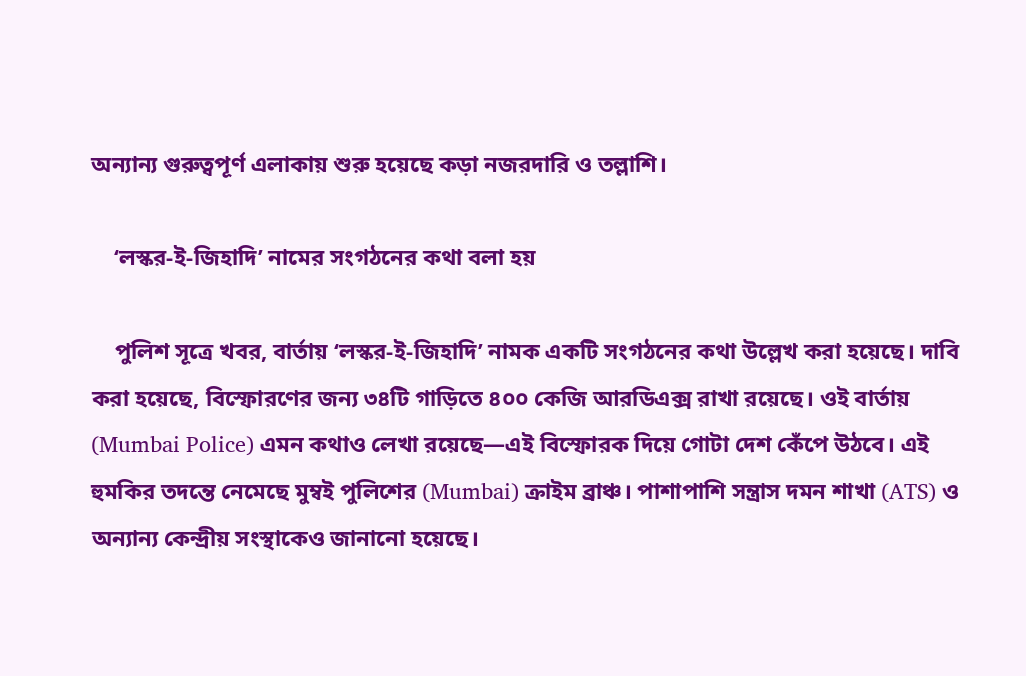অন্যান্য গুরুত্বপূর্ণ এলাকায় শুরু হয়েছে কড়া নজরদারি ও তল্লাশি।

    ‘লস্কর-ই-জিহাদি’ নামের সংগঠনের কথা বলা হয়

    পুলিশ সূত্রে খবর, বার্তায় ‘লস্কর-ই-জিহাদি’ নামক একটি সংগঠনের কথা উল্লেখ করা হয়েছে। দাবি করা হয়েছে, বিস্ফোরণের জন্য ৩৪টি গাড়িতে ৪০০ কেজি আরডিএক্স রাখা রয়েছে। ওই বার্তায় (Mumbai Police) এমন কথাও লেখা রয়েছে—এই বিস্ফোরক দিয়ে গোটা দেশ কেঁপে উঠবে। এই হুমকির তদন্তে নেমেছে মুম্বই পুলিশের (Mumbai) ক্রাইম ব্রাঞ্চ। পাশাপাশি সন্ত্রাস দমন শাখা (ATS) ও অন্যান্য কেন্দ্রীয় সংস্থাকেও জানানো হয়েছে।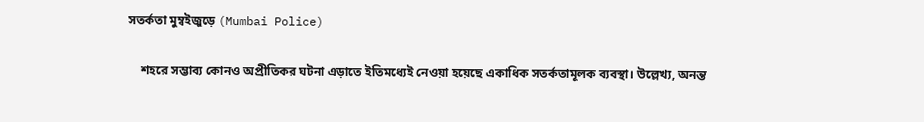সতর্কতা মুম্বইজুড়ে (Mumbai Police)

    শহরে সম্ভাব্য কোনও অপ্রীতিকর ঘটনা এড়াতে ইতিমধ্যেই নেওয়া হয়েছে একাধিক সতর্কতামূলক ব্যবস্থা। উল্লেখ্য, অনন্ত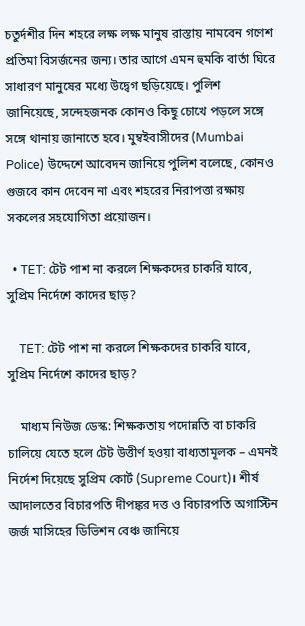চতুর্দশীর দিন শহরে লক্ষ লক্ষ মানুষ রাস্তায় নামবেন গণেশ প্রতিমা বিসর্জনের জন্য। তার আগে এমন হুমকি বার্তা ঘিরে সাধারণ মানুষের মধ্যে উদ্বেগ ছড়িয়েছে। পুলিশ জানিয়েছে, সন্দেহজনক কোনও কিছু চোখে পড়লে সঙ্গে সঙ্গে থানায় জানাতে হবে। মুম্বইবাসীদের (Mumbai Police) উদ্দেশে আবেদন জানিয়ে পুলিশ বলেছে, কোনও গুজবে কান দেবেন না এবং শহরের নিরাপত্তা রক্ষায় সকলের সহযোগিতা প্রয়োজন।

  • TET: টেট পাশ না করলে শিক্ষকদের চাকরি যাবে, সুপ্রিম নির্দেশে কাদের ছাড়?

    TET: টেট পাশ না করলে শিক্ষকদের চাকরি যাবে, সুপ্রিম নির্দেশে কাদের ছাড়?

    মাধ্যম নিউজ ডেস্ক: শিক্ষকতায় পদোন্নতি বা চাকরি চালিয়ে যেতে হলে টেট উত্তীর্ণ হওয়া বাধ্যতামূলক – এমনই নির্দেশ দিয়েছে সুপ্রিম কোর্ট (Supreme Court)। শীর্ষ আদালতের বিচারপতি দীপঙ্কর দত্ত ও বিচারপতি অগাস্টিন জর্জ মাসিহের ডিভিশন বেঞ্চ জানিয়ে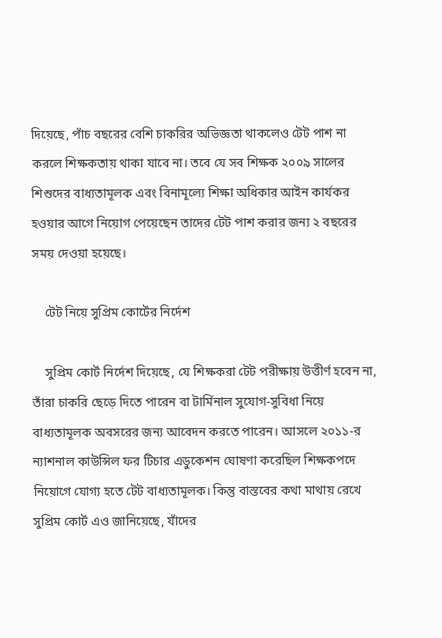দিয়েছে, পাঁচ বছরের বেশি চাকরির অভিজ্ঞতা থাকলেও টেট পাশ না করলে শিক্ষকতায় থাকা যাবে না। তবে যে সব শিক্ষক ২০০৯ সালের শিশুদের বাধ্যতামূলক এবং বিনামূল্যে শিক্ষা অধিকার আইন কার্যকর হওয়ার আগে নিয়োগ পেয়েছেন তাদের টেট পাশ করার জন্য ২ বছরের সময় দেওয়া হয়েছে।

    টেট নিয়ে সুপ্রিম কোর্টের নির্দেশ

    সুপ্রিম কোর্ট নির্দেশ দিয়েছে, যে শিক্ষকরা টেট পরীক্ষায় উত্তীর্ণ হবেন না, তাঁরা চাকরি ছেড়ে দিতে পারেন বা টার্মিনাল সুযোগ-সুবিধা নিয়ে বাধ্যতামূলক অবসরের জন্য আবেদন করতে পারেন। আসলে ২০১১-র ন্যাশনাল কাউন্সিল ফর টিচার এডুকেশন ঘোষণা করেছিল শিক্ষকপদে নিয়োগে যোগ্য হতে টেট বাধ্যতামূলক। কিন্তু বাস্তবের কথা মাথায় রেখে সুপ্রিম কোর্ট এও জানিয়েছে, যাঁদের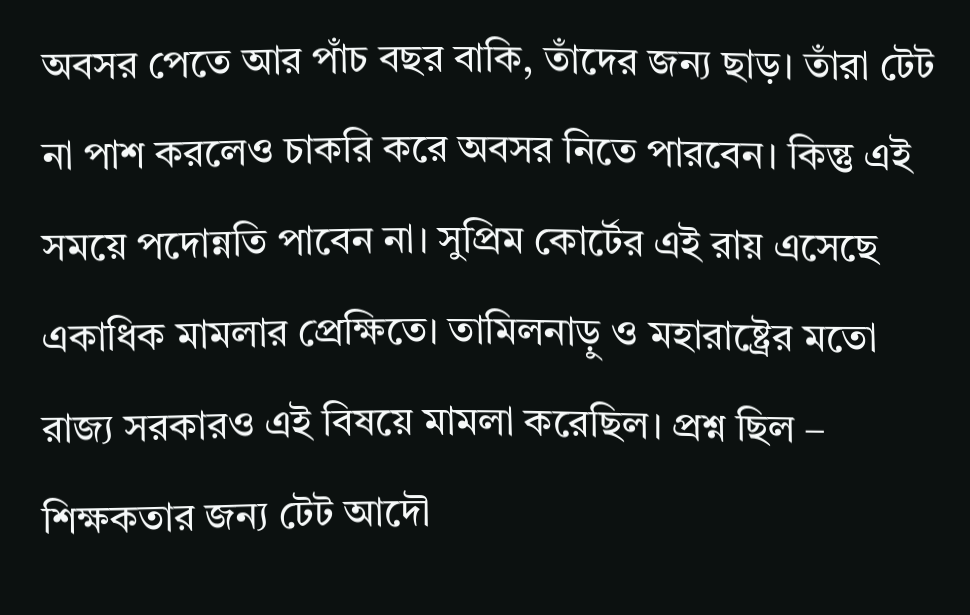অবসর পেতে আর পাঁচ বছর বাকি, তাঁদের জন্য ছাড়। তাঁরা টেট না পাশ করলেও চাকরি করে অবসর নিতে পারবেন। কিন্তু এই সময়ে পদোন্নতি পাবেন না। সুপ্রিম কোর্টের এই রায় এসেছে একাধিক মামলার প্রেক্ষিতে। তামিলনাড়ু ও মহারাষ্ট্রের মতো রাজ্য সরকারও এই বিষয়ে মামলা করেছিল। প্রশ্ন ছিল – শিক্ষকতার জন্য টেট আদৌ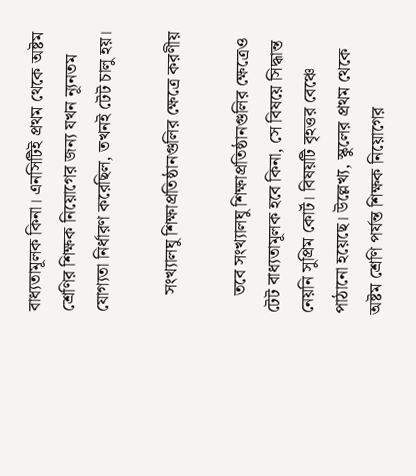বাধ্যতামূলক কিনা। এনসিটিই প্রথম থেকে অষ্টম শ্রেণির শিক্ষক নিয়োগের জন্য যখন ন্যূনতম যোগ্যতা নির্ধারণ করেছিল, তখনই টেট চালু হয়।

    সংখ্যালঘু শিক্ষাপ্রতিষ্ঠানগুলির ক্ষেত্রে করণীয়

    তবে সংখ্যালঘু শিক্ষাপ্রতিষ্ঠানগুলির ক্ষেত্রেও টেট বাধ্যতামূলক হবে কিনা, সে বিষয়ে সিদ্ধান্ত নেয়নি সুপ্রিম কোর্ট। বিষয়টি বৃহত্তর বেঞ্চে পাঠানো হয়েছে। উল্লেখ্য, স্কুলের প্রথম থেকে অষ্টম শ্রেণি পর্যন্ত শিক্ষক নিয়োগের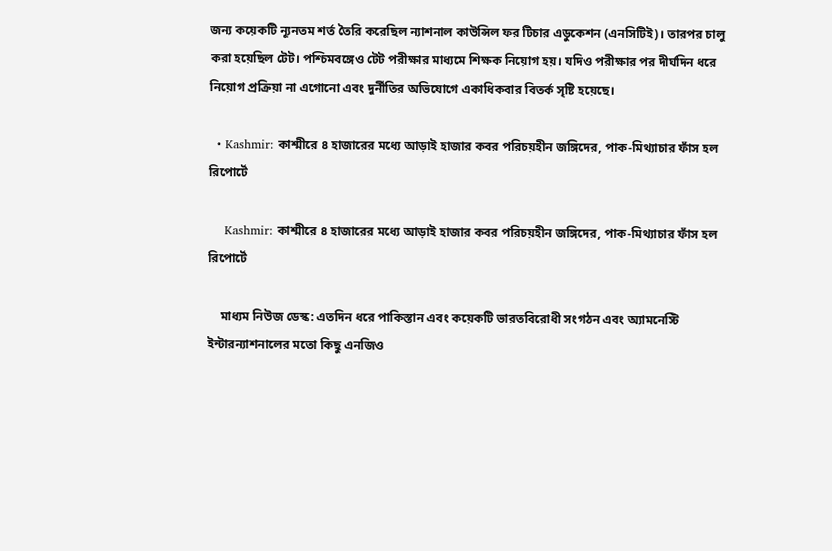জন্য কয়েকটি ন্যূনতম শর্ত তৈরি করেছিল ন্যাশনাল কাউন্সিল ফর টিচার এডুকেশন (এনসিটিই)। তারপর চালু করা হয়েছিল টেট। পশ্চিমবঙ্গেও টেট পরীক্ষার মাধ্যমে শিক্ষক নিয়োগ হয়। যদিও পরীক্ষার পর দীর্ঘদিন ধরে নিয়োগ প্রক্রিয়া না এগোনো এবং দুর্নীতির অভিযোগে একাধিকবার বিতর্ক সৃষ্টি হয়েছে।

  • Kashmir: কাশ্মীরে ৪ হাজারের মধ্যে আড়াই হাজার কবর পরিচয়হীন জঙ্গিদের, পাক-মিথ্যাচার ফাঁস হল রিপোর্টে

    Kashmir: কাশ্মীরে ৪ হাজারের মধ্যে আড়াই হাজার কবর পরিচয়হীন জঙ্গিদের, পাক-মিথ্যাচার ফাঁস হল রিপোর্টে

    মাধ্যম নিউজ ডেস্ক: এতদিন ধরে পাকিস্তান এবং কয়েকটি ভারতবিরোধী সংগঠন এবং অ্যামনেস্টি ইন্টারন্যাশনালের মতো কিছু এনজিও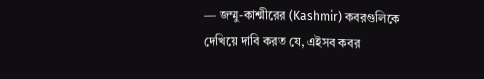— জম্মু-কাশ্মীরের (Kashmir) কবরগুলিকে দেখিয়ে দাবি করত যে, এইসব কবর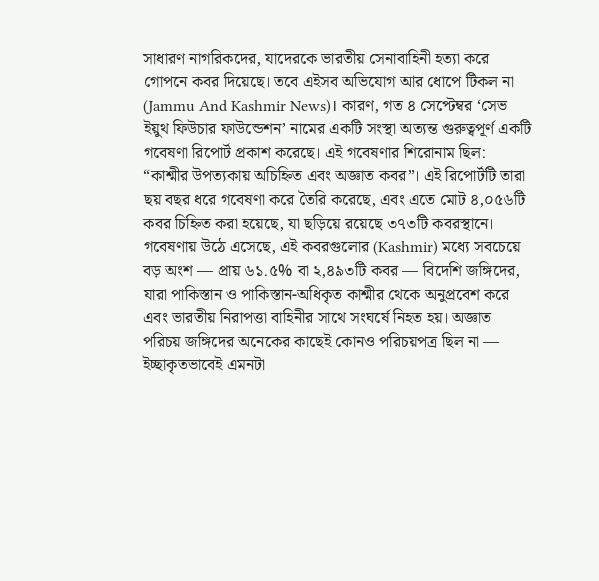সাধারণ নাগরিকদের, যাদেরকে ভারতীয় সেনাবাহিনী হত্যা করে গোপনে কবর দিয়েছে। তবে এইসব অভিযোগ আর ধোপে টিকল না (Jammu And Kashmir News)। কারণ, গত ৪ সেপ্টেম্বর ‌‘সেভ ইয়ুথ ফিউচার ফাউন্ডেশন’ নামের একটি সংস্থা অত্যন্ত গুরুত্বপূর্ণ একটি গবেষণা রিপোর্ট প্রকাশ করেছে। এই গবেষণার শিরোনাম ছিল: “কাশ্মীর উপত্যকায় অচিহ্নিত এবং অজ্ঞাত কবর”। এই রিপোর্টটি তারা ছয় বছর ধরে গবেষণা করে তৈরি করেছে, এবং এতে মোট ৪,০৫৬টি কবর চিহ্নিত করা হয়েছে, যা ছড়িয়ে রয়েছে ৩৭৩টি কবরস্থানে। গবেষণায় উঠে এসেছে, এই কবরগুলোর (Kashmir) মধ্যে সবচেয়ে বড় অংশ — প্রায় ৬১.৫% বা ২,৪৯৩টি কবর — বিদেশি জঙ্গিদের, যারা পাকিস্তান ও পাকিস্তান-অধিকৃত কাশ্মীর থেকে অনুপ্রবেশ করে এবং ভারতীয় নিরাপত্তা বাহিনীর সাথে সংঘর্ষে নিহত হয়। অজ্ঞাত পরিচয় জঙ্গিদের অনেকের কাছেই কোনও পরিচয়পত্র ছিল না — ইচ্ছাকৃতভাবেই এমনটা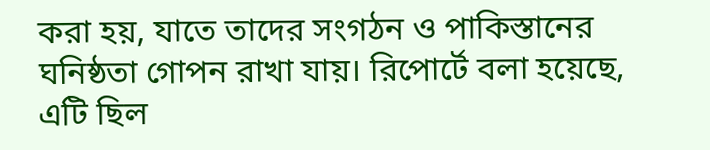করা হয়, যাতে তাদের সংগঠন ও পাকিস্তানের ঘনিষ্ঠতা গোপন রাখা যায়। রিপোর্টে বলা হয়েছে, এটি ছিল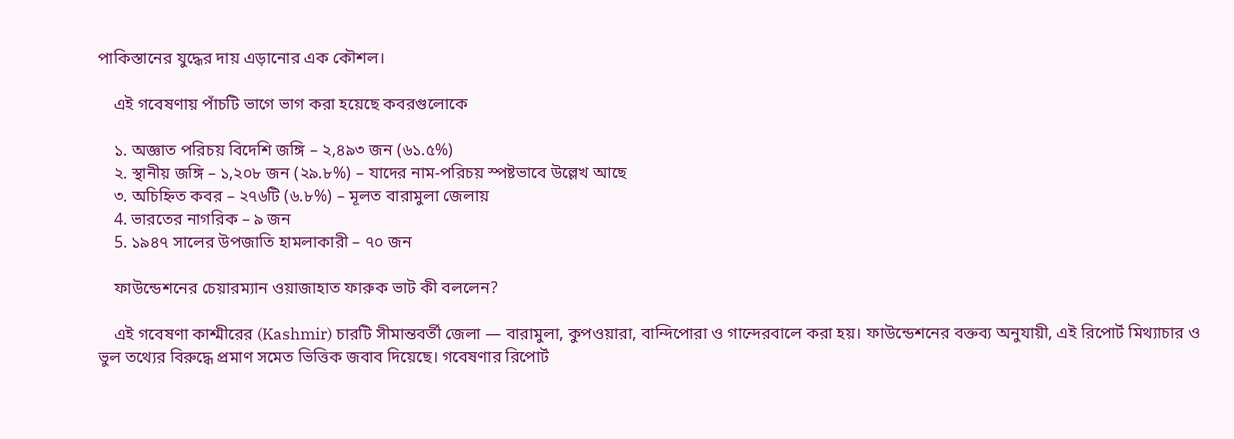পাকিস্তানের যুদ্ধের দায় এড়ানোর এক কৌশল।

    এই গবেষণায় পাঁচটি ভাগে ভাগ করা হয়েছে কবরগুলোকে

    ১. অজ্ঞাত পরিচয় বিদেশি জঙ্গি – ২,৪৯৩ জন (৬১.৫%)
    ২. স্থানীয় জঙ্গি – ১,২০৮ জন (২৯.৮%) – যাদের নাম-পরিচয় স্পষ্টভাবে উল্লেখ আছে
    ৩. অচিহ্নিত কবর – ২৭৬টি (৬.৮%) – মূলত বারামুলা জেলায়
    4. ভারতের নাগরিক – ৯ জন
    5. ১৯৪৭ সালের উপজাতি হামলাকারী – ৭০ জন

    ফাউন্ডেশনের চেয়ারম্যান ওয়াজাহাত ফারুক ভাট কী বললেন?

    এই গবেষণা কাশ্মীরের (Kashmir) চারটি সীমান্তবর্তী জেলা — বারামুলা, কুপওয়ারা, বান্দিপোরা ও গান্দেরবালে করা হয়। ফাউন্ডেশনের বক্তব্য অনুযায়ী, এই রিপোর্ট মিথ্যাচার ও ভুল তথ্যের বিরুদ্ধে প্রমাণ সমেত ভিত্তিক জবাব দিয়েছে। গবেষণার রিপোর্ট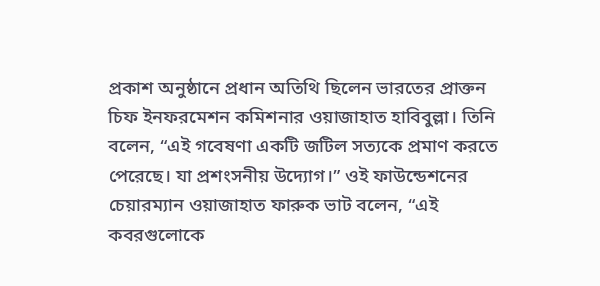প্রকাশ অনুষ্ঠানে প্রধান অতিথি ছিলেন ভারতের প্রাক্তন চিফ ইনফরমেশন কমিশনার ওয়াজাহাত হাবিবুল্লা। তিনি বলেন, “এই গবেষণা একটি জটিল সত্যকে প্রমাণ করতে পেরেছে। যা প্রশংসনীয় উদ্যোগ।” ওই ফাউন্ডেশনের চেয়ারম্যান ওয়াজাহাত ফারুক ভাট বলেন, “এই কবরগুলোকে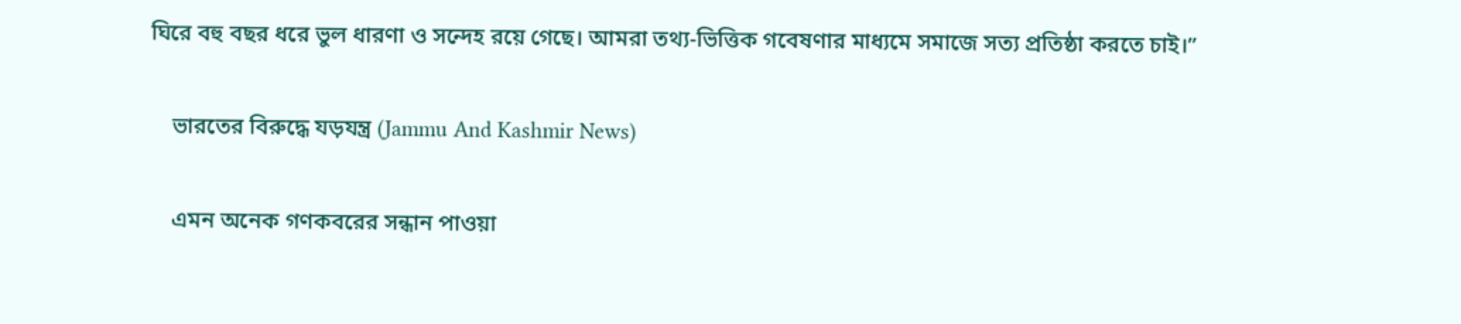ঘিরে বহু বছর ধরে ভুল ধারণা ও সন্দেহ রয়ে গেছে। আমরা তথ্য-ভিত্তিক গবেষণার মাধ্যমে সমাজে সত্য প্রতিষ্ঠা করতে চাই।”

    ভারতের বিরুদ্ধে যড়যন্ত্র (Jammu And Kashmir News)

    এমন অনেক গণকবরের সন্ধান পাওয়া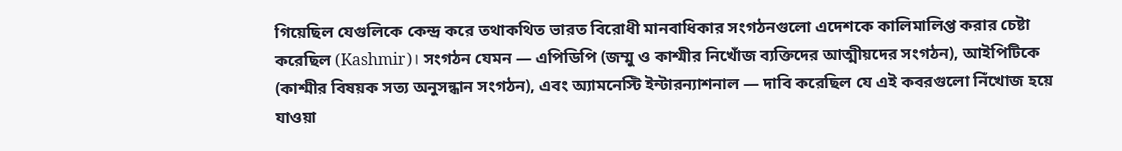গিয়েছিল যেগুলিকে কেন্দ্র করে তথাকথিত ভারত বিরোধী মানবাধিকার সংগঠনগুলো এদেশকে কালিমালিপ্ত করার চেষ্টা করেছিল (Kashmir)। সংগঠন যেমন — এপিডিপি (জম্মু ও কাশ্মীর নিখোঁজ ব্যক্তিদের আত্মীয়দের সংগঠন), আইপিটিকে (কাশ্মীর বিষয়ক সত্য অনুসন্ধান সংগঠন), এবং অ্যামনেস্টি ইন্টারন্যাশনাল — দাবি করেছিল যে এই কবরগুলো নিঁখোজ হয়ে যাওয়া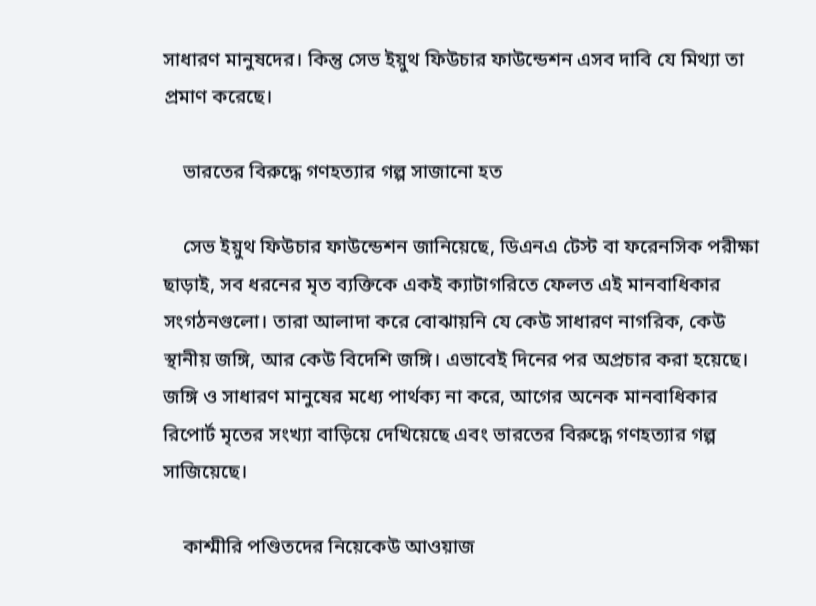সাধারণ মানুষদের। কিন্তু সেভ ইয়ুথ ফিউচার ফাউন্ডেশন এসব দাবি যে মিথ্যা তা প্রমাণ করেছে।

    ভারতের বিরুদ্ধে গণহত্যার গল্প সাজানো হত

    সেভ ইয়ুথ ফিউচার ফাউন্ডেশন জানিয়েছে, ডিএনএ টেস্ট বা ফরেনসিক পরীক্ষা ছাড়াই, সব ধরনের মৃত ব্যক্তিকে একই ক্যাটাগরিতে ফেলত এই মানবাধিকার সংগঠনগুলো। তারা আলাদা করে বোঝায়নি যে কেউ সাধারণ নাগরিক, কেউ স্থানীয় জঙ্গি, আর কেউ বিদেশি জঙ্গি। এভাবেই দিনের পর অপ্রচার করা হয়েছে। জঙ্গি ও সাধারণ মানুষের মধ্যে পার্থক্য না করে, আগের অনেক মানবাধিকার রিপোর্ট মৃতের সংখ্যা বাড়িয়ে দেখিয়েছে এবং ভারতের বিরুদ্ধে গণহত্যার গল্প সাজিয়েছে।

    কাশ্মীরি পণ্ডিতদের নিয়েকেউ আওয়াজ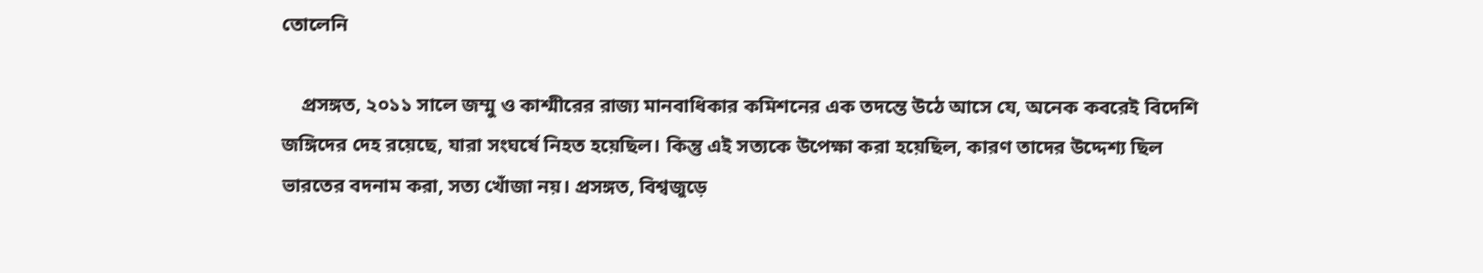তোলেনি

    প্রসঙ্গত, ২০১১ সালে জম্মু ও কাশ্মীরের রাজ্য মানবাধিকার কমিশনের এক তদন্তে উঠে আসে যে, অনেক কবরেই বিদেশি জঙ্গিদের দেহ রয়েছে, যারা সংঘর্ষে নিহত হয়েছিল। কিন্তু এই সত্যকে উপেক্ষা করা হয়েছিল, কারণ তাদের উদ্দেশ্য ছিল ভারতের বদনাম করা, সত্য খোঁজা নয়। প্রসঙ্গত, বিশ্বজুড়ে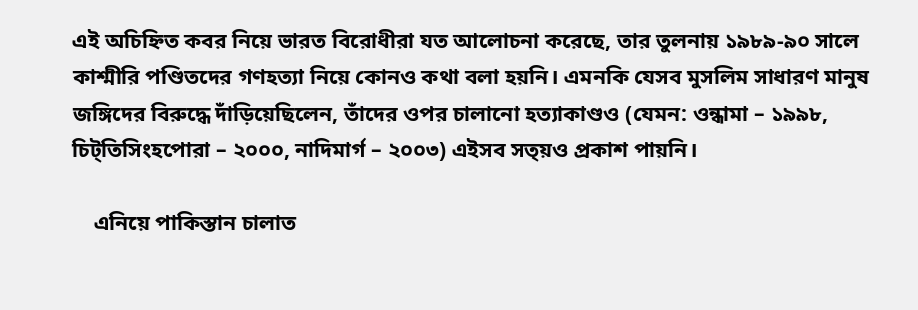এই অচিহ্নিত কবর নিয়ে ভারত বিরোধীরা যত আলোচনা করেছে, তার তুলনায় ১৯৮৯-৯০ সালে কাশ্মীরি পণ্ডিতদের গণহত্যা নিয়ে কোনও কথা বলা হয়নি। এমনকি যেসব মুসলিম সাধারণ মানুষ জঙ্গিদের বিরুদ্ধে দাঁড়িয়েছিলেন, তাঁদের ওপর চালানো হত্যাকাণ্ডও (যেমন: ওন্ধামা – ১৯৯৮, চিট্তিসিংহপোরা – ২০০০, নাদিমার্গ – ২০০৩) এইসব সত্য়ও প্রকাশ পায়নি।

    এনিয়ে পাকিস্তান চালাত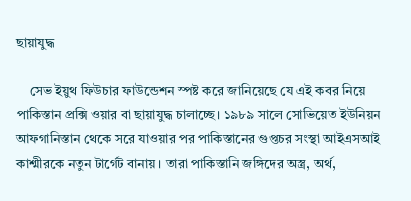ছায়াযুদ্ধ

    সেভ ইয়ুথ ফিউচার ফাউন্ডেশন স্পষ্ট করে জানিয়েছে যে এই কবর নিয়ে পাকিস্তান প্রক্সি ওয়ার বা ছায়াযুদ্ধ চালাচ্ছে। ১৯৮৯ সালে সোভিয়েত ইউনিয়ন আফগানিস্তান থেকে সরে যাওয়ার পর পাকিস্তানের গুপ্তচর সংস্থা আইএসআই কাশ্মীরকে নতুন টার্গেট বানায়। তারা পাকিস্তানি জঙ্গিদের অস্ত্র, অর্থ,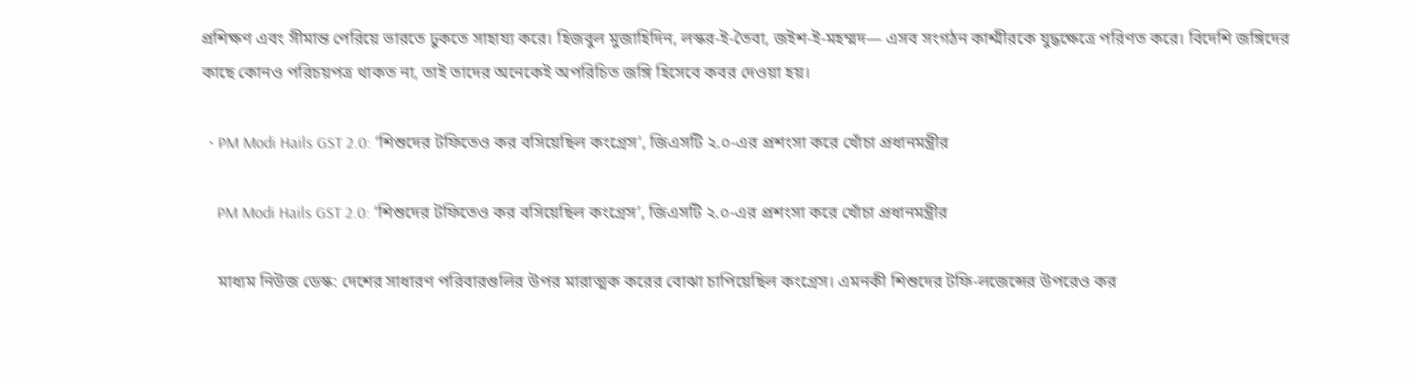প্রশিক্ষণ এবং সীমান্ত পেরিয়ে ভারতে ঢুকতে সাহায্য করে। হিজবুল মুজাহিদিন, লস্কর-ই-তৈবা, জইশ-ই-মহম্মদ— এসব সংগঠন কাশ্মীরকে যুদ্ধক্ষেত্রে পরিণত করে। বিদেশি জঙ্গিদের কাছে কোনও পরিচয়পত্র থাকত না, তাই তাদের অনেকেই অপরিচিত জঙ্গি হিসেবে কবর দেওয়া হয়।

  • PM Modi Hails GST 2.0: ‘শিশুদের টফিতেও কর বসিয়েছিল কংগ্রেস’, জিএসটি ২.০-এর প্রশংসা করে খোঁচা প্রধানমন্ত্রীর

    PM Modi Hails GST 2.0: ‘শিশুদের টফিতেও কর বসিয়েছিল কংগ্রেস’, জিএসটি ২.০-এর প্রশংসা করে খোঁচা প্রধানমন্ত্রীর

    মাধ্যম নিউজ ডেস্ক: দেশের সাধারণ পরিবারগুলির উপর মারাত্মক করের বোঝা চাপিয়েছিল কংগ্রেস। এমনকী শিশুদের টফি-লজেন্সের উপরেও কর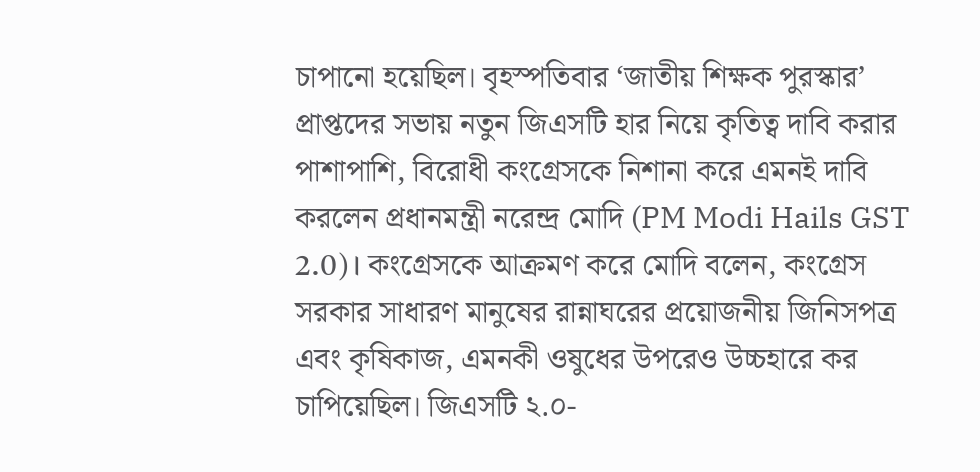চাপানো হয়েছিল। বৃহস্পতিবার ‘জাতীয় শিক্ষক পুরস্কার’ প্রাপ্তদের সভায় নতুন জিএসটি হার নিয়ে কৃতিত্ব দাবি করার পাশাপাশি, বিরোধী কংগ্রেসকে নিশানা করে এমনই দাবি করলেন প্রধানমন্ত্রী নরেন্দ্র মোদি (PM Modi Hails GST 2.0)। কংগ্রেসকে আক্রমণ করে মোদি বলেন, কংগ্রেস সরকার সাধারণ মানুষের রান্নাঘরের প্রয়োজনীয় জিনিসপত্র এবং কৃষিকাজ, এমনকী ওষুধের উপরেও উচ্চহারে কর চাপিয়েছিল। জিএসটি ২.০-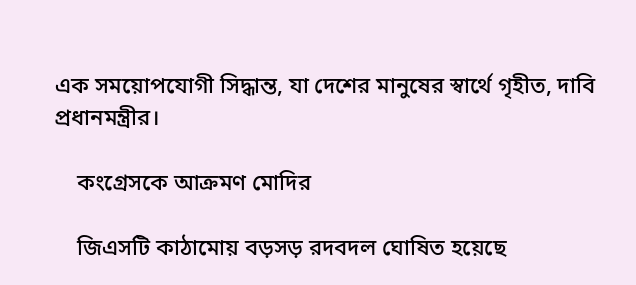এক সময়োপযোগী সিদ্ধান্ত, যা দেশের মানুষের স্বার্থে গৃহীত, দাবি প্রধানমন্ত্রীর।

    কংগ্রেসকে আক্রমণ মোদির

    জিএসটি কাঠামোয় বড়সড় রদবদল ঘোষিত হয়েছে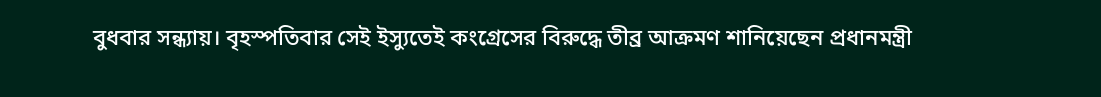বুধবার সন্ধ্যায়। বৃহস্পতিবার সেই ইস্যুতেই কংগ্রেসের বিরুদ্ধে তীব্র আক্রমণ শানিয়েছেন প্রধানমন্ত্রী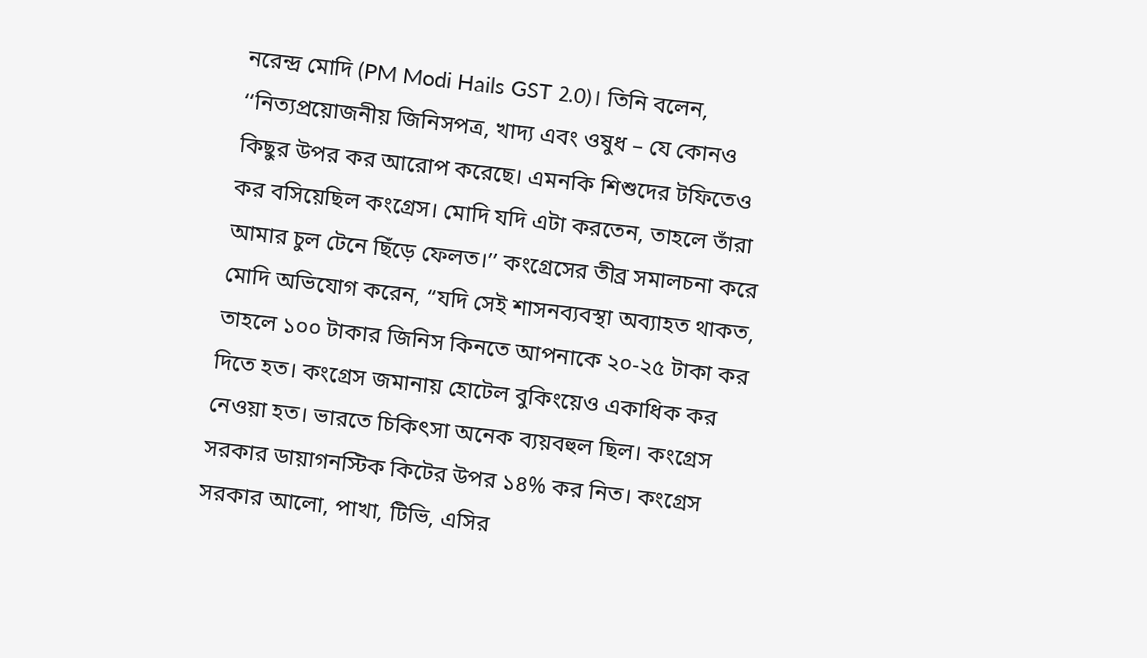নরেন্দ্র মোদি (PM Modi Hails GST 2.0)। তিনি বলেন, ‘‘নিত্যপ্রয়োজনীয় জিনিসপত্র, খাদ্য এবং ওষুধ – যে কোনও কিছুর উপর কর আরোপ করেছে। এমনকি শিশুদের টফিতেও কর বসিয়েছিল কংগ্রেস। মোদি যদি এটা করতেন, তাহলে তাঁরা আমার চুল টেনে ছিঁড়ে ফেলত।’’ কংগ্রেসের তীব্র সমালচনা করে মোদি অভিযোগ করেন, “যদি সেই শাসনব্যবস্থা অব্যাহত থাকত, তাহলে ১০০ টাকার জিনিস কিনতে আপনাকে ২০-২৫ টাকা কর দিতে হত। কংগ্রেস জমানায় হোটেল বুকিংয়েও একাধিক কর নেওয়া হত। ভারতে চিকিৎসা অনেক ব্যয়বহুল ছিল। কংগ্রেস সরকার ডায়াগনস্টিক কিটের উপর ১৪% কর নিত। কংগ্রেস সরকার আলো, পাখা, টিভি, এসির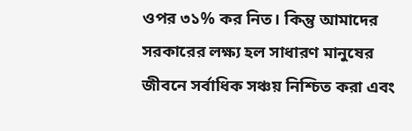ওপর ৩১% কর নিত। কিন্তু আমাদের সরকারের লক্ষ্য হল সাধারণ মানুষের জীবনে সর্বাধিক সঞ্চয় নিশ্চিত করা এবং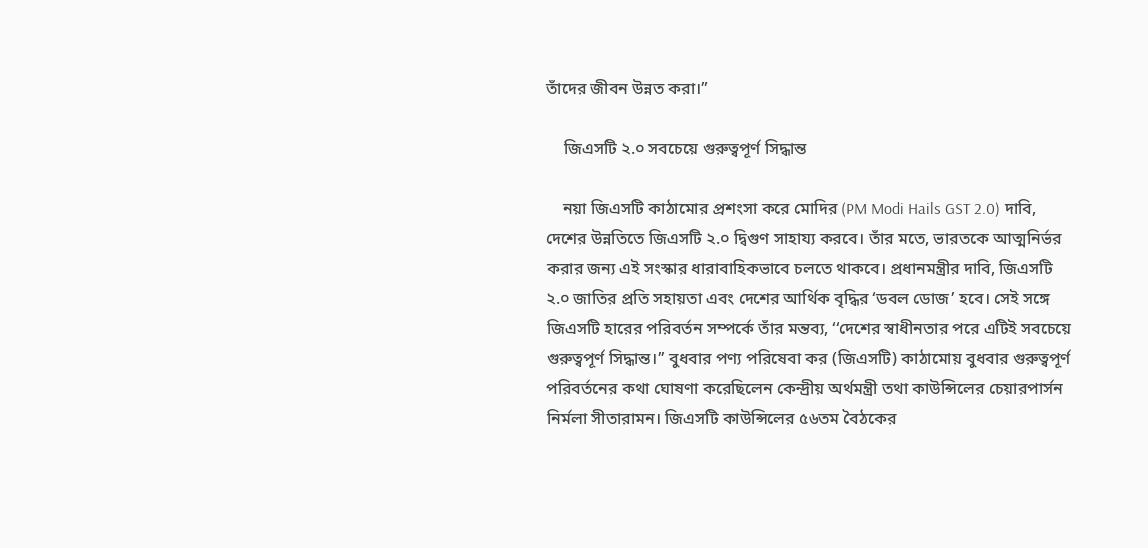তাঁদের জীবন উন্নত করা।”

    জিএসটি ২.০ সবচেয়ে গুরুত্বপূর্ণ সিদ্ধান্ত

    নয়া জিএসটি কাঠামোর প্রশংসা করে মোদির (PM Modi Hails GST 2.0) দাবি, দেশের উন্নতিতে জিএসটি ২.০ দ্বিগুণ সাহায্য করবে। তাঁর মতে, ভারতকে আত্মনির্ভর করার জন্য এই সংস্কার ধারাবাহিকভাবে চলতে থাকবে। প্রধানমন্ত্রীর দাবি, জিএসটি ২.০ জাতির প্রতি সহায়তা এবং দেশের আর্থিক বৃদ্ধির ‘ডবল ডোজ’ হবে। সেই সঙ্গে জিএসটি হারের পরিবর্তন সম্পর্কে তাঁর মন্তব্য, ‘‘দেশের স্বাধীনতার পরে এটিই সবচেয়ে গুরুত্বপূর্ণ সিদ্ধান্ত।’’ বুধবার পণ্য পরিষেবা কর (জিএসটি) কাঠামোয় বুধবার গুরুত্বপূর্ণ পরিবর্তনের কথা ঘোষণা করেছিলেন কেন্দ্রীয় অর্থমন্ত্রী তথা কাউন্সিলের চেয়ারপার্সন নির্মলা সীতারামন। জিএসটি কাউন্সিলের ৫৬তম বৈঠকের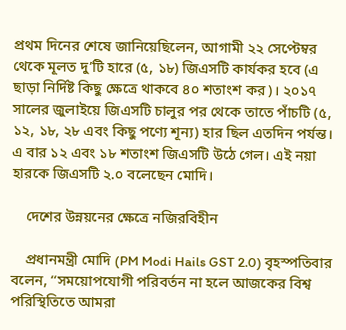প্রথম দিনের শেষে জানিয়েছিলেন, আগামী ২২ সেপ্টেম্বর থেকে মূলত দু’টি হারে (৫, ১৮) জিএসটি কার্যকর হবে (এ ছাড়া নির্দিষ্ট কিছু ক্ষেত্রে থাকবে ৪০ শতাংশ কর)। ২০১৭ সালের জুলাইয়ে জিএসটি চালুর পর থেকে তাতে পাঁচটি (৫, ১২, ১৮, ২৮ এবং কিছু পণ্যে শূন্য) হার ছিল এতদিন পর্যন্ত। এ বার ১২ এবং ১৮ শতাংশ জিএসটি উঠে গেল। এই নয়া হারকে জিএসটি ২.০ বলেছেন মোদি।

    দেশের উন্নয়নের ক্ষেত্রে নজিরবিহীন

    প্রধানমন্ত্রী মোদি (PM Modi Hails GST 2.0) বৃহস্পতিবার বলেন, ‘‘সময়োপযোগী পরিবর্তন না হলে আজকের বিশ্ব পরিস্থিতিতে আমরা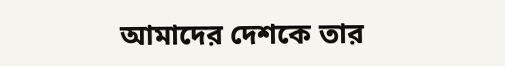আমাদের দেশকে তার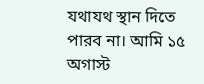যথাযথ স্থান দিতে পারব না। আমি ১৫ অগাস্ট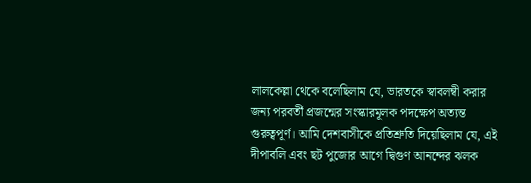লালকেল্লা থেকে বলেছিলাম যে, ভারতকে স্বাবলম্বী করার জন্য পরবর্তী প্রজন্মের সংস্কারমূলক পদক্ষেপ অত্যন্ত গুরুত্বপূর্ণ। আমি দেশবাসীকে প্রতিশ্রুতি দিয়েছিলাম যে, এই দীপাবলি এবং ছট পুজোর আগে দ্বিগুণ আনন্দের ঝলক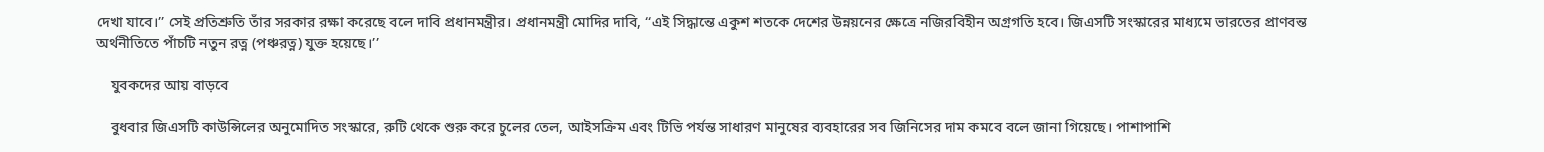দেখা যাবে।’’ সেই প্রতিশ্রুতি তাঁর সরকার রক্ষা করেছে বলে দাবি প্রধানমন্ত্রীর। প্রধানমন্ত্রী মোদির দাবি, ‘‘এই সিদ্ধান্তে একুশ শতকে দেশের উন্নয়নের ক্ষেত্রে নজিরবিহীন অগ্রগতি হবে। জিএসটি সংস্কারের মাধ্যমে ভারতের প্রাণবন্ত অর্থনীতিতে পাঁচটি নতুন রত্ন (পঞ্চরত্ন) যুক্ত হয়েছে।’’

    যুবকদের আয় বাড়বে

    বুধবার জিএসটি কাউন্সিলের অনুমোদিত সংস্কারে, রুটি থেকে শুরু করে চুলের তেল, আইসক্রিম এবং টিভি পর্যন্ত সাধারণ মানুষের ব্যবহারের সব জিনিসের দাম কমবে বলে জানা গিয়েছে। পাশাপাশি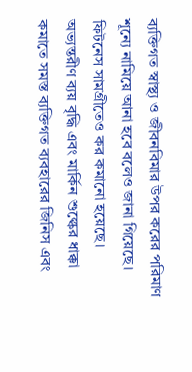ব্যক্তিগত স্বাস্থ্য ও জীবনবিমার উপর করের পরিমাণ শূন্যে নামিয়ে আনা হবে বলেও জানা গিয়েছে। ফিটনেস সামগ্রীতেও কর কমানো হয়েছে। অভ্যন্তরীণ ব্যয় বৃদ্ধি এবং মার্কিন শুল্কের ধাক্কা কমাতে সমস্ত ব্যক্তিগত ব্যবহারের জিনিস এবং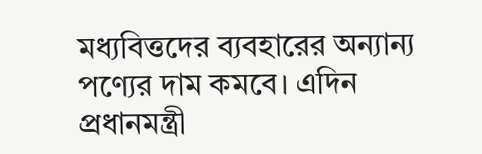মধ্যবিত্তদের ব্যবহারের অন্যান্য পণ্যের দাম কমবে। এদিন প্রধানমন্ত্রী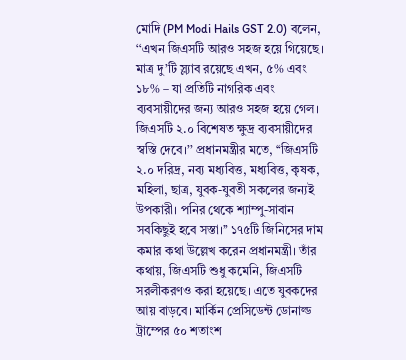মোদি (PM Modi Hails GST 2.0) বলেন, ‘‘এখন জিএসটি আরও সহজ হয়ে গিয়েছে। মাত্র দু’টি স্ল্যাব রয়েছে এখন, ৫% এবং ১৮% – যা প্রতিটি নাগরিক এবং ব্যবসায়ীদের জন্য আরও সহজ হয়ে গেল। জিএসটি ২.০ বিশেষত ক্ষুদ্র ব্যবসায়ীদের স্বস্তি দেবে।’’ প্রধানমন্ত্রীর মতে, ‘‘জিএসটি ২.০ দরিদ্র, নব্য মধ্যবিত্ত, মধ্যবিত্ত, কৃষক, মহিলা, ছাত্র, যুবক-যুবতী সকলের জন্যই উপকারী। পনির থেকে শ্যাম্পু-সাবান সবকিছুই হবে সস্তা।’’ ১৭৫টি জিনিসের দাম কমার কথা উল্লেখ করেন প্রধানমন্ত্রী। তাঁর কথায়, জিএসটি শুধু কমেনি, জিএসটি সরলীকরণও করা হয়েছে। এতে যুবকদের আয় বাড়বে। মার্কিন প্রেসিডেন্ট ডোনাল্ড ট্রাম্পের ৫০ শতাংশ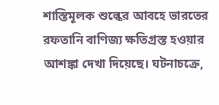শাস্তিমূলক শুল্কের আবহে ভারতের রফতানি বাণিজ্য ক্ষতিগ্রস্ত হওয়ার আশঙ্কা দেখা দিয়েছে। ঘটনাচক্রে,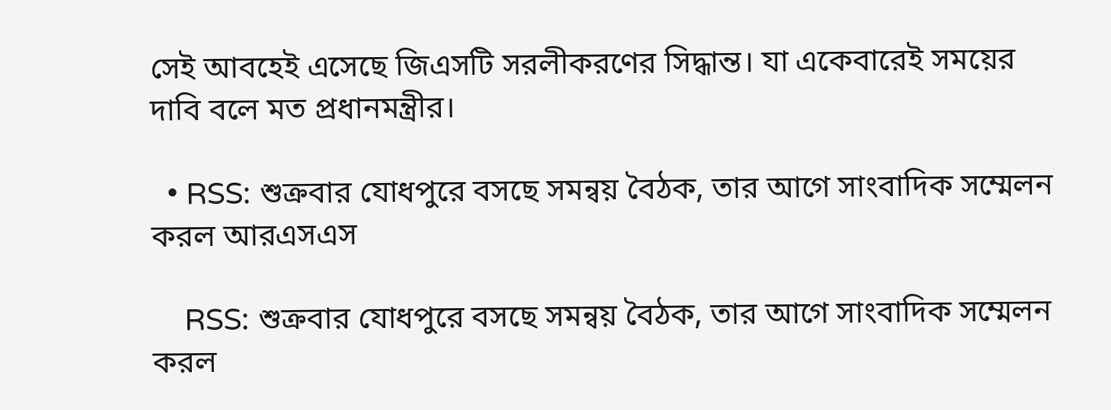সেই আবহেই এসেছে জিএসটি সরলীকরণের সিদ্ধান্ত। যা একেবারেই সময়ের দাবি বলে মত প্রধানমন্ত্রীর।

  • RSS: শুক্রবার যোধপুরে বসছে সমন্বয় বৈঠক, তার আগে সাংবাদিক সম্মেলন করল আরএসএস

    RSS: শুক্রবার যোধপুরে বসছে সমন্বয় বৈঠক, তার আগে সাংবাদিক সম্মেলন করল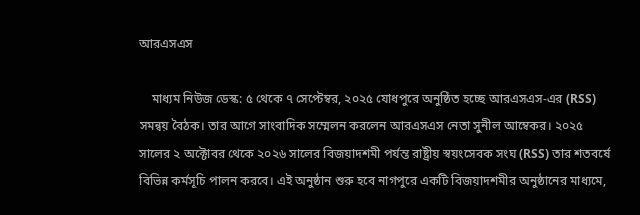আরএসএস

    মাধ্যম নিউজ ডেস্ক: ৫ থেকে ৭ সেপ্টেম্বর, ২০২৫ যোধপুরে অনুষ্ঠিত হচ্ছে আরএসএস-এর (RSS) সমন্বয় বৈঠক। তার আগে সাংবাদিক সম্মেলন করলেন আরএসএস নেতা সুনীল আম্বেকর। ২০২৫ সালের ২ অক্টোবর থেকে ২০২৬ সালের বিজয়াদশমী পর্যন্ত রাষ্ট্রীয় স্বয়ংসেবক সংঘ (RSS) তার শতবর্ষে বিভিন্ন কর্মসূচি পালন করবে। এই অনুষ্ঠান শুরু হবে নাগপুরে একটি বিজয়াদশমীর অনুষ্ঠানের মাধ্যমে,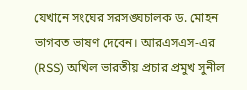যেখানে সংঘের সরসঙ্ঘচালক ড. মোহন ভাগবত ভাষণ দেবেন। আরএসএস-এর (RSS) অখিল ভারতীয় প্রচার প্রমুখ সুনীল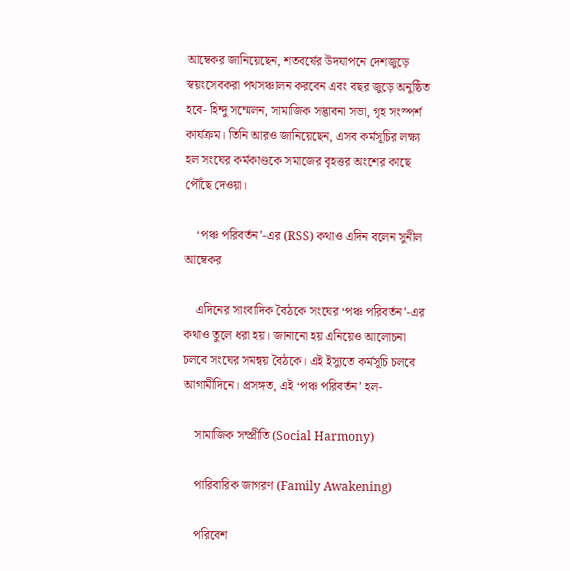আম্বেকর জানিয়েছেন, শতবর্ষের উদযাপনে দেশজুড়ে স্বয়ংসেবকরা পথসঞ্চালন করবেন এবং বছর জুড়ে অনুষ্ঠিত হবে- হিন্দু সম্মেলন, সামাজিক সদ্ভাবনা সভা, গৃহ সংস্পর্শ কার্যক্রম। তিনি আরও জানিয়েছেন, এসব কর্মসূচির লক্ষ্য হল সংঘের কর্মকাণ্ডকে সমাজের বৃহত্তর অংশের কাছে পৌঁছে দেওয়া।

    ‘পঞ্চ পরিবর্তন’-এর (RSS) কথাও এদিন বলেন সুনীল আম্বেকর

    এদিনের সাংবাদিক বৈঠকে সংঘের ‘পঞ্চ পরিবর্তন’-এর কথাও তুলে ধরা হয়। জানানো হয় এনিয়েও আলোচনা চলবে সংঘের সমন্বয় বৈঠকে। এই ইস্যুতে কর্মসূচি চলবে আগামীদিনে। প্রসঙ্গত, এই ‘পঞ্চ পরিবর্তন’ হল-

    সামাজিক সম্প্রীতি (Social Harmony)

    পারিবারিক জাগরণ (Family Awakening)

    পরিবেশ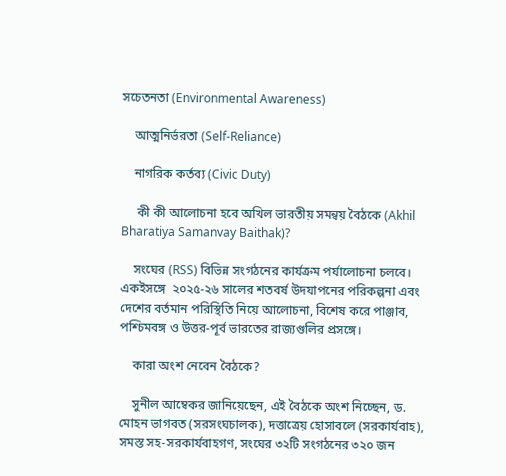সচেতনতা (Environmental Awareness)

    আত্মনির্ভরতা (Self-Reliance)

    নাগরিক কর্তব্য (Civic Duty)

     কী কী আলোচনা হবে অখিল ভারতীয় সমন্বয় বৈঠকে (Akhil Bharatiya Samanvay Baithak)?

    সংঘের (RSS) বিভিন্ন সংগঠনের কার্যক্রম পর্যালোচনা চলবে। একইসঙ্গে  ২০২৫-২৬ সালের শতবর্ষ উদযাপনের পরিকল্পনা এবং দেশের বর্তমান পরিস্থিতি নিয়ে আলোচনা, বিশেষ করে পাঞ্জাব, পশ্চিমবঙ্গ ও উত্তর-পূর্ব ভারতের রাজ্যগুলির প্রসঙ্গে।

    কারা অংশ নেবেন বৈঠকে?

    সুনীল আম্বেকর জানিয়েছেন, এই বৈঠকে অংশ নিচ্ছেন, ড. মোহন ভাগবত (সরসংঘচালক), দত্তাত্রেয় হোসাবলে (সরকার্যবাহ), সমস্ত সহ-সরকার্যবাহগণ, সংঘের ৩২টি সংগঠনের ৩২০ জন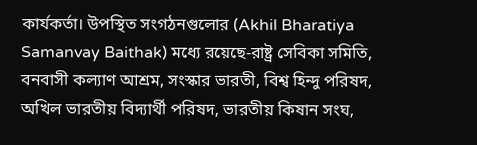কার্যকর্তা। উপস্থিত সংগঠনগুলোর (Akhil Bharatiya Samanvay Baithak) মধ্যে রয়েছে-রাষ্ট্র সেবিকা সমিতি, বনবাসী কল্যাণ আশ্রম, সংস্কার ভারতী, বিশ্ব হিন্দু পরিষদ, অখিল ভারতীয় বিদ্যার্থী পরিষদ, ভারতীয় কিষান সংঘ,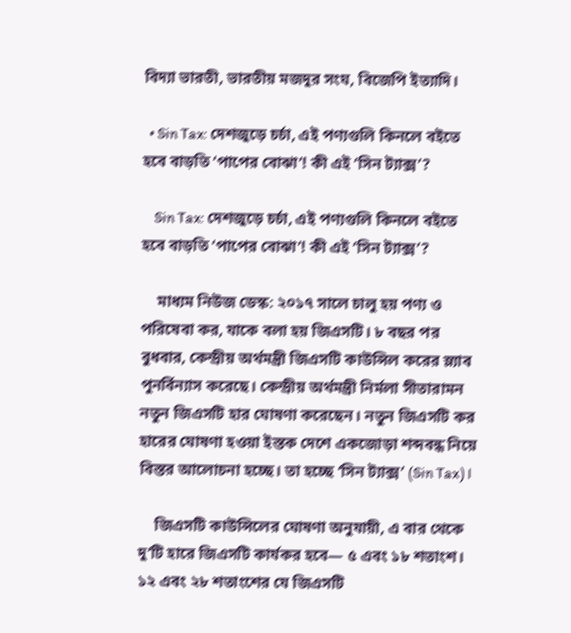বিদ্যা ভারতী, ভারতীয় মজদুর সংঘ, বিজেপি ইত্যাদি।

  • Sin Tax: দেশজুড়ে চর্চা, এই পণ্যগুলি কিনলে বইতে হবে বাড়তি ‘পাপের বোঝা’! কী এই ‘সিন ট্যাক্স’?

    Sin Tax: দেশজুড়ে চর্চা, এই পণ্যগুলি কিনলে বইতে হবে বাড়তি ‘পাপের বোঝা’! কী এই ‘সিন ট্যাক্স’?

    মাধ্যম নিউজ ডেস্ক: ২০১৭ সালে চালু হয় পণ্য ও পরিষেবা কর, যাকে বলা হয় জিএসটি। ৮ বছর পর বুধবার, কেন্দ্রীয় অর্থমন্ত্রী জিএসটি কাউন্সিল করের স্ল্যাব পুনর্বিন্যাস করেছে। কেন্দ্রীয় অর্থমন্ত্রী নির্মলা সীতারামন নতুন জিএসটি হার ঘোষণা করেছেন। নতুন জিএসটি কর হারের ঘোষণা হওয়া ইস্তক দেশে একজোড়া শব্দবন্ধ নিয়ে বিস্তর আলোচনা হচ্ছে। তা হচ্ছে ‘সিন ট্যাক্স’ (Sin Tax)।

    জিএসটি কাউন্সিলের ঘোষণা অনুযায়ী, এ বার থেকে দু’টি হারে জিএসটি কার্যকর হবে— ৫ এবং ১৮ শতাংশ। ১২ এবং ২৮ শতাংশের যে জিএসটি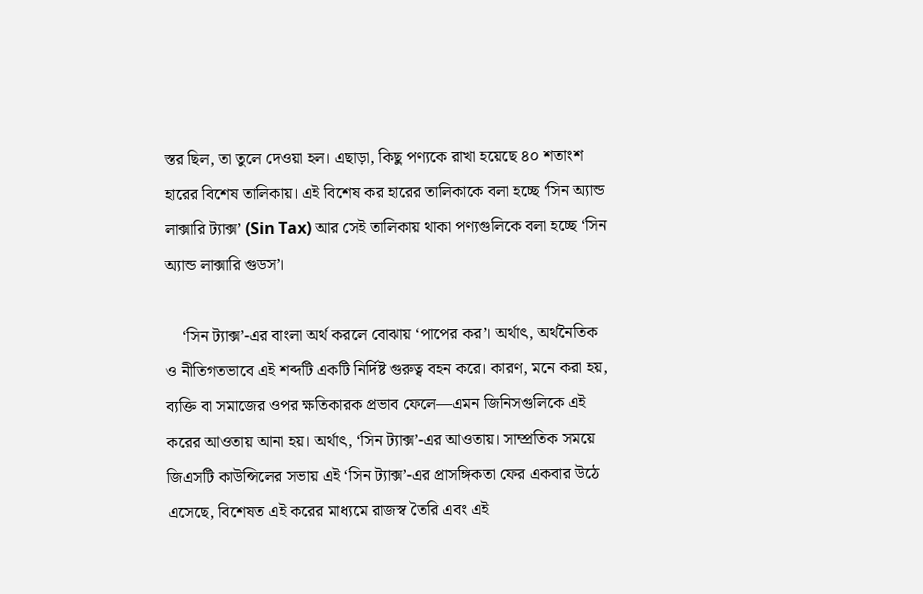স্তর ছিল, তা তুলে দেওয়া হল। এছাড়া, কিছু পণ্যকে রাখা হয়েছে ৪০ শতাংশ হারের বিশেষ তালিকায়। এই বিশেষ কর হারের তালিকাকে বলা হচ্ছে ‘সিন অ্যান্ড লাক্সারি ট্যাক্স’ (Sin Tax) আর সেই তালিকায় থাকা পণ্যগুলিকে বলা হচ্ছে ‘সিন অ্যান্ড লাক্সারি গুডস’।

    ‘সিন ট্যাক্স’-এর বাংলা অর্থ করলে বোঝায় ‘পাপের কর’। অর্থাৎ, অর্থনৈতিক ও নীতিগতভাবে এই শব্দটি একটি নির্দিষ্ট গুরুত্ব বহন করে। কারণ, মনে করা হয়, ব্যক্তি বা সমাজের ওপর ক্ষতিকারক প্রভাব ফেলে—এমন জিনিসগুলিকে এই করের আওতায় আনা হয়। অর্থাৎ, ‘সিন ট্যাক্স’-এর আওতায়। সাম্প্রতিক সময়ে জিএসটি কাউন্সিলের সভায় এই ‘সিন ট্যাক্স’-এর প্রাসঙ্গিকতা ফের একবার উঠে এসেছে, বিশেষত এই করের মাধ্যমে রাজস্ব তৈরি এবং এই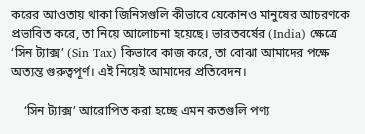করের আওতায় থাকা জিনিসগুলি কীভাবে যেকোনও মানুষের আচরণকে প্রভাবিত করে, তা নিয়ে আলোচনা হয়েছে। ভারতবর্ষের (India) ক্ষেত্রে ‘সিন ট্যাক্স’ (Sin Tax) কিভাবে কাজ করে, তা বোঝা আমাদের পক্ষে অত্যন্ত গুরুত্বপূর্ণ। এই নিয়েই আমাদের প্রতিবেদন।

    ‘সিন ট্যাক্স’ আরোপিত করা হচ্ছে এমন কতগুলি পণ্য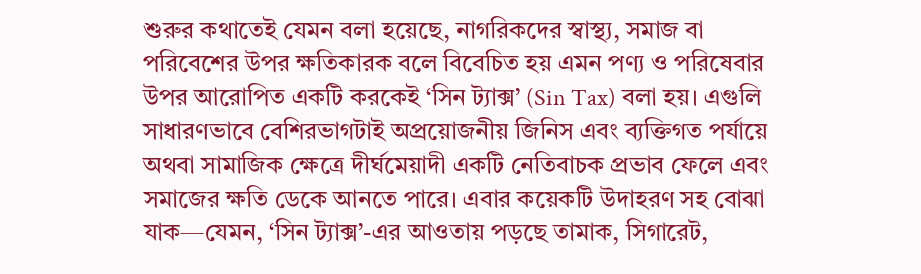শুরুর কথাতেই যেমন বলা হয়েছে, নাগরিকদের স্বাস্থ্য, সমাজ বা পরিবেশের উপর ক্ষতিকারক বলে বিবেচিত হয় এমন পণ্য ও পরিষেবার উপর আরোপিত একটি করকেই ‘সিন ট্যাক্স’ (Sin Tax) বলা হয়। এগুলি সাধারণভাবে বেশিরভাগটাই অপ্রয়োজনীয় জিনিস এবং ব্যক্তিগত পর্যায়ে অথবা সামাজিক ক্ষেত্রে দীর্ঘমেয়াদী একটি নেতিবাচক প্রভাব ফেলে এবং সমাজের ক্ষতি ডেকে আনতে পারে। এবার কয়েকটি উদাহরণ সহ বোঝা যাক—যেমন, ‘সিন ট্যাক্স’-এর আওতায় পড়ছে তামাক, সিগারেট,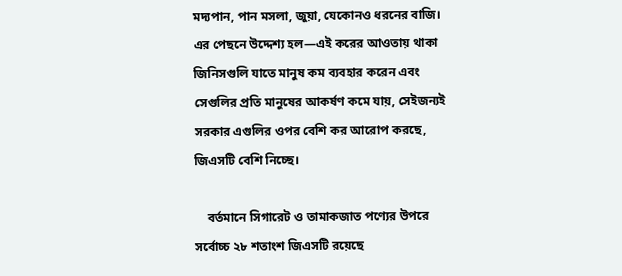মদ্যপান, পান মসলা, জুয়া, যেকোনও ধরনের বাজি। এর পেছনে উদ্দেশ্য হল—এই করের আওতায় থাকা জিনিসগুলি যাতে মানুষ কম ব্যবহার করেন এবং সেগুলির প্রতি মানুষের আকর্ষণ কমে যায়, সেইজন্যই সরকার এগুলির ওপর বেশি কর আরোপ করছে, জিএসটি বেশি নিচ্ছে।

    বর্তমানে সিগারেট ও তামাকজাত পণ্যের উপরে সর্বোচ্চ ২৮ শতাংশ জিএসটি রয়েছে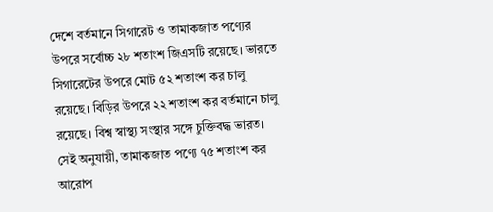দেশে বর্তমানে সিগারেট ও তামাকজাত পণ্যের উপরে সর্বোচ্চ ২৮ শতাংশ জিএসটি রয়েছে। ভারতে সিগারেটের উপরে মোট ৫২ শতাংশ কর চালু রয়েছে। বিড়ির উপরে ২২ শতাংশ কর বর্তমানে চালু রয়েছে। বিশ্ব স্বাস্থ্য সংস্থার সঙ্গে চুক্তিবদ্ধ ভারত। সেই অনুযায়ী, তামাকজাত পণ্যে ৭৫ শতাংশ কর আরোপ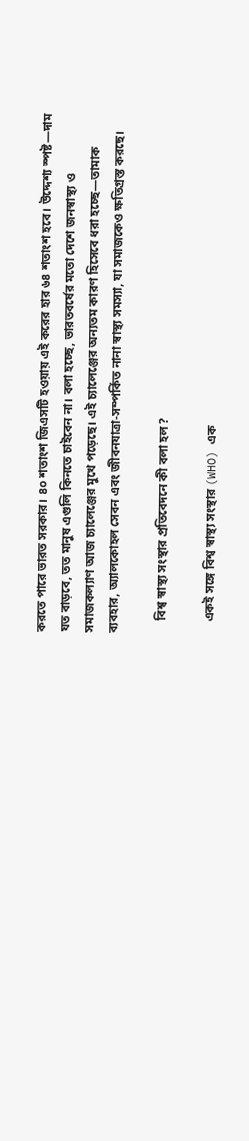করতে পারে ভারত সরকার। ৪০ শতাংশ জিএসটি হওয়ায় এই করের হার ৬৪ শতাংশ হবে। উদ্দেশ্য স্পষ্ট—দাম যত বাড়বে, তত মানুষ এগুলি কিনতে চাইবেন না। বলা হচ্ছে, ভারতবর্ষের মতো দেশে জনস্বাস্থ্য ও সমাজকল্যাণ আজ চ্যালেঞ্জের মুখে পড়েছে। এই চ্যালেঞ্জের অন্যতম কারণ হিসেবে ধরা হচ্ছে—তামাক ব্যবহার, অ্যালকোহল সেবন এবং জীবনযাত্রা-সম্পর্কিত নানা স্বাস্থ্য সমস্যা, যা সমাজকেও ক্ষতিগ্রস্ত করছে।

    বিশ্ব স্বাস্থ্য সংস্থার প্রতিবেদনে কী বলা হল?

    একই সঙ্গে বিশ্ব স্বাস্থ্য সংস্থার (WHO) এক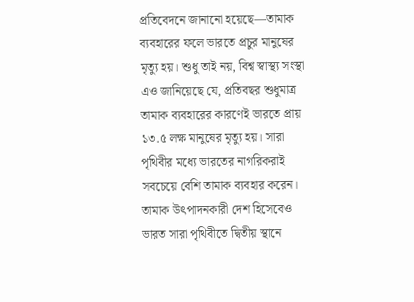প্রতিবেদনে জানানো হয়েছে—তামাক ব্যবহারের ফলে ভারতে প্রচুর মানুষের মৃত্যু হয়। শুধু তাই নয়, বিশ্ব স্বাস্থ্য সংস্থা এও জানিয়েছে যে, প্রতিবছর শুধুমাত্র তামাক ব্যবহারের কারণেই ভারতে প্রায় ১৩.৫ লক্ষ মানুষের মৃত্যু হয়। সারা পৃথিবীর মধ্যে ভারতের নাগরিকরাই সবচেয়ে বেশি তামাক ব্যবহার করেন। তামাক উৎপাদনকারী দেশ হিসেবেও ভারত সারা পৃথিবীতে দ্বিতীয় স্থানে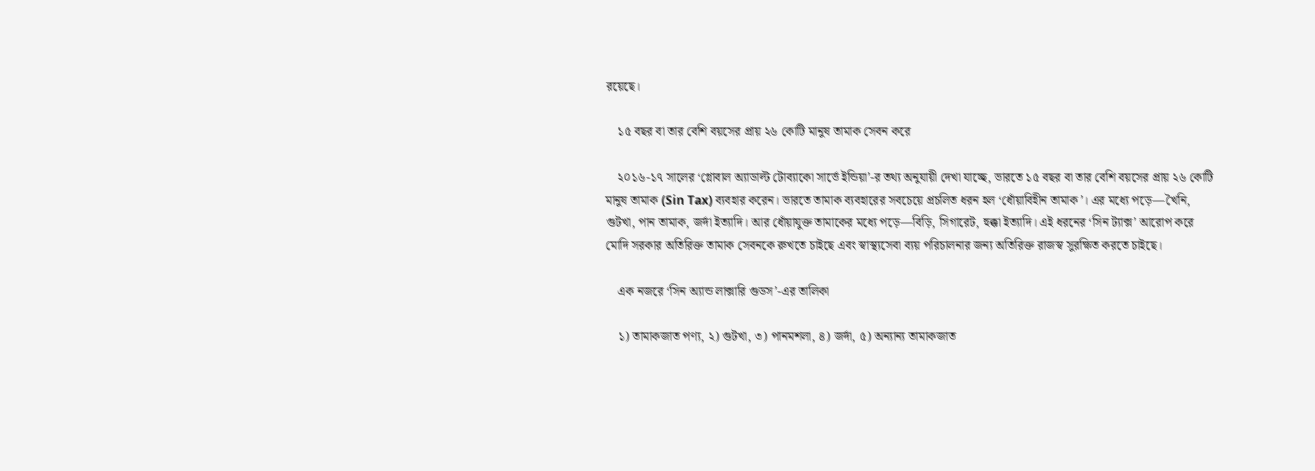রয়েছে।

    ১৫ বছর বা তার বেশি বয়সের প্রায় ২৬ কোটি মানুষ তামাক সেবন করে

    ২০১৬-১৭ সালের ‘গ্লোবাল অ্যাডাল্ট টোব্যাকো সার্ভে ইন্ডিয়া’-র তথ্য অনুযায়ী দেখা যাচ্ছে, ভারতে ১৫ বছর বা তার বেশি বয়সের প্রায় ২৬ কোটি মানুষ তামাক (Sin Tax) ব্যবহার করেন। ভারতে তামাক ব্যবহারের সবচেয়ে প্রচলিত ধরন হল ‘ধোঁয়াবিহীন তামাক’। এর মধ্যে পড়ে—খৈনি, গুটখা, পান তামাক, জর্দা ইত্যাদি। আর ধোঁয়াযুক্ত তামাকের মধ্যে পড়ে—বিড়ি, সিগারেট, হুক্কা ইত্যাদি। এই ধরনের ‘সিন ট্যাক্স’ আরোপ করে মোদি সরকার অতিরিক্ত তামাক সেবনকে রুখতে চাইছে এবং স্বাস্থ্যসেবা ব্যয় পরিচালনার জন্য অতিরিক্ত রাজস্ব সুরক্ষিত করতে চাইছে।

    এক নজরে ‘সিন অ্যান্ড লাক্সারি গুডস’-এর তালিকা

    ১) তামাকজাত পণ্য, ২) গুটখা, ৩) পানমশলা, ৪) জর্দা, ৫) অন্যান্য তামাকজাত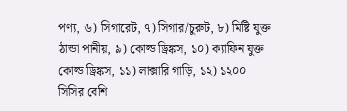পণ্য, ৬) সিগারেট, ৭) সিগার/চুরুট, ৮) মিষ্টি যুক্ত ঠান্ডা পানীয়, ৯) কোল্ড ড্রিঙ্কস, ১০) ক্যাফিন যুক্ত কোল্ড ড্রিঙ্কস, ১১) লাক্সারি গাড়ি, ১২) ১২০০ সিসির বেশি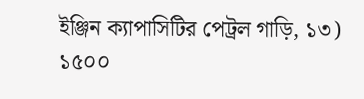ইঞ্জিন ক্যাপাসিটির পেট্রল গাড়ি, ১৩) ১৫০০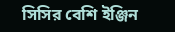সিসির বেশি ইঞ্জিন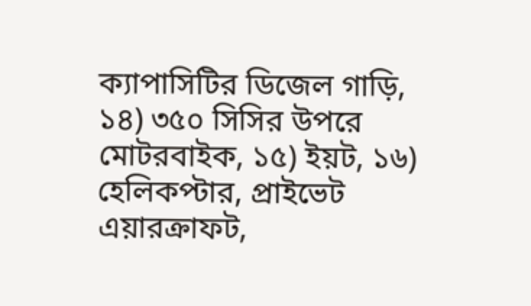ক্যাপাসিটির ডিজেল গাড়ি, ১৪) ৩৫০ সিসির উপরে মোটরবাইক, ১৫) ইয়ট, ১৬) হেলিকপ্টার, প্রাইভেট এয়ারক্রাফট,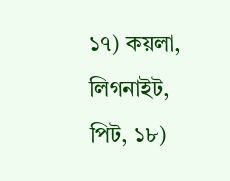১৭) কয়লা, লিগনাইট, পিট, ১৮)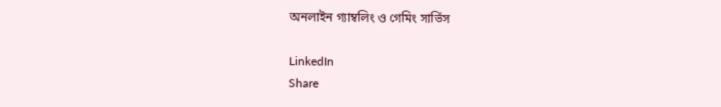অনলাইন গ্যাম্বলিং ও গেমিং সার্ভিস

LinkedIn
Share